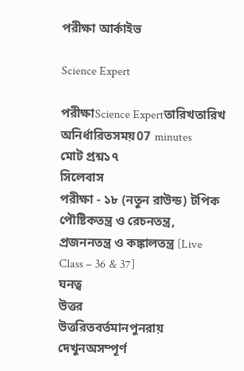পরীক্ষা আর্কাইভ

Science Expert

পরীক্ষাScience Expertতারিখতারিখ অনির্ধারিতসময়07 minutes
মোট প্রশ্ন১৭
সিলেবাস
পরীক্ষা - ১৮ (নতুন রাউন্ড) টপিক পৌষ্টিকতন্ত্র ও রেচনতন্ত্র, প্রজননতন্ত্র ও কঙ্কালতন্ত্র [Live Class – 36 & 37]
ঘনত্ব
উত্তর
উত্তরিতবর্তমানপুনরায় দেখুনঅসম্পূর্ণ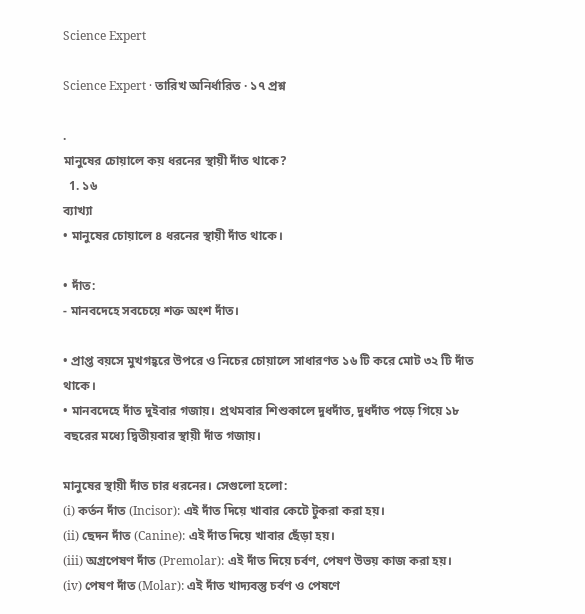Science Expert

Science Expert · তারিখ অনির্ধারিত · ১৭ প্রশ্ন

.
মানুষের চোয়ালে কয় ধরনের স্থায়ী দাঁত থাকে?
  1. ১৬
ব্যাখ্যা
• মানুষের চোয়ালে ৪ ধরনের স্থায়ী দাঁত থাকে।

• দাঁত:
- মানবদেহে সবচেয়ে শক্ত অংশ দাঁত।

• প্রাপ্ত বয়সে মুখগহ্বরে উপরে ও নিচের চোয়ালে সাধারণত ১৬ টি করে মোট ৩২ টি দাঁত থাকে।
• মানবদেহে দাঁত দুইবার গজায়। প্রথমবার শিশুকালে দুধদাঁত, দুধদাঁত পড়ে গিয়ে ১৮ বছরের মধ্যে দ্বিতীয়বার স্থায়ী দাঁত গজায়।

মানুষের স্থায়ী দাঁত চার ধরনের। সেগুলো হলো:
(i) কর্তন দাঁত (Incisor): এই দাঁত দিয়ে খাবার কেটে টুকরা করা হয়।
(ii) ছেদন দাঁত (Canine): এই দাঁত দিয়ে খাবার ছেঁড়া হয়।
(iii) অগ্রপেষণ দাঁত (Premolar): এই দাঁত দিয়ে চর্বণ, পেষণ উভয় কাজ করা হয়।
(iv) পেষণ দাঁত (Molar): এই দাঁত খাদ্যবস্তু চর্বণ ও পেষণে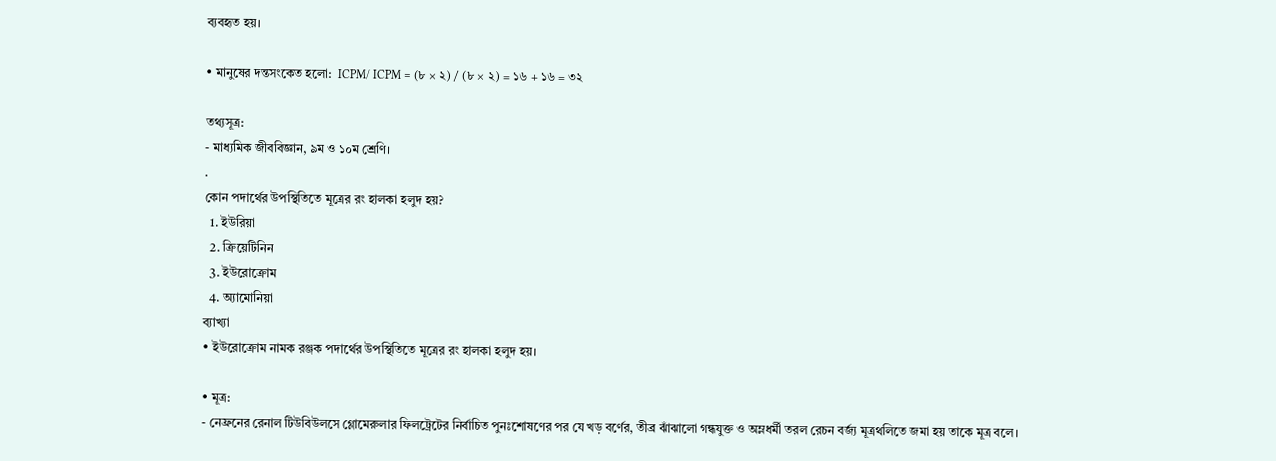ব্যবহৃত হয়।

• মানুষের দন্তসংকেত হলো:  ICPM/ ICPM = (৮ × ২) / (৮ × ২) = ১৬ + ১৬ = ৩২

তথ্যসূত্র:
- মাধ্যমিক জীববিজ্ঞান, ৯ম ও ১০ম শ্রেণি।
.
কোন পদার্থের উপস্থিতিতে মূত্রের রং হালকা হলুদ হয়?
  1. ইউরিয়া
  2. ক্রিয়েটিনিন
  3. ইউরোক্রোম
  4. অ্যামোনিয়া
ব্যাখ্যা
• ইউরোক্রোম নামক রঞ্জক পদার্থের উপস্থিতিতে মূত্রের রং হালকা হলুদ হয়।

• মূত্র:
- নেফ্রনের রেনাল টিউবিউলসে গ্লোমেরুলার ফিলট্রেটের নির্বাচিত পুনঃশোষণের পর যে খড় বর্ণের, তীব্র ঝাঁঝালো গন্ধযুক্ত ও অম্লধর্মী তরল রেচন বর্জ্য মূত্রথলিতে জমা হয় তাকে মূত্র বলে।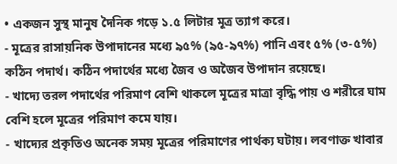• একজন সুস্থ মানুষ দৈনিক গড়ে ১.৫ লিটার মূত্র ত্যাগ করে।
- মূত্রের রাসায়নিক উপাদানের মধ্যে ৯৫% (৯৫-৯৭%) পানি এবং ৫% (৩-৫%) কঠিন পদার্থ। কঠিন পদার্থের মধ্যে জৈব ও অজৈব উপাদান রয়েছে।
- খাদ্যে তরল পদার্থের পরিমাণ বেশি থাকলে মূত্রের মাত্রা বৃদ্ধি পায় ও শরীরে ঘাম বেশি হলে মূত্রের পরিমাণ কমে যায়।
- খাদ্যের প্রকৃতিও অনেক সময় মূত্রের পরিমাণের পার্থক্য ঘটায়। লবণাক্ত খাবার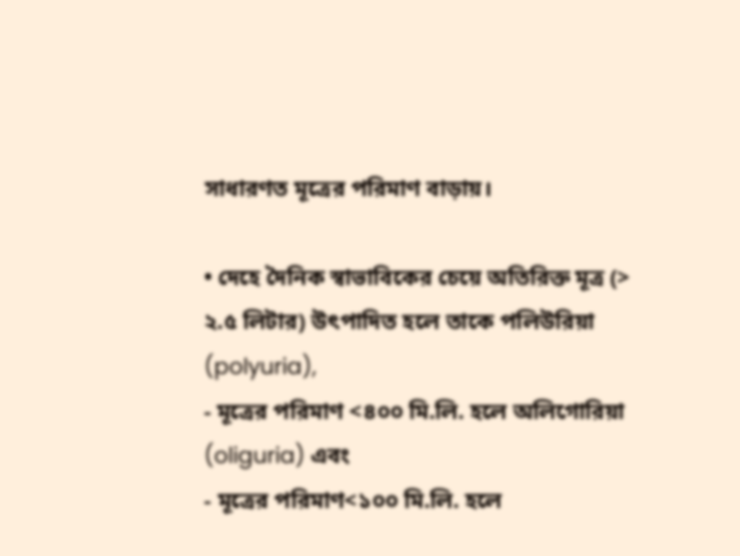সাধারণত মূত্রের পরিমাণ বাড়ায়।

• দেহে দৈনিক স্বাভাবিকের চেয়ে অতিরিক্ত মূত্র (> ২.৫ লিটার) উৎপাদিত হলে তাকে পলিউরিয়া (polyuria),
- মূত্রের পরিমাণ <৪০০ মি.লি. হলে অলিগোরিয়া (oliguria) এবং
- মূত্রের পরিমাণ<১০০ মি.লি. হলে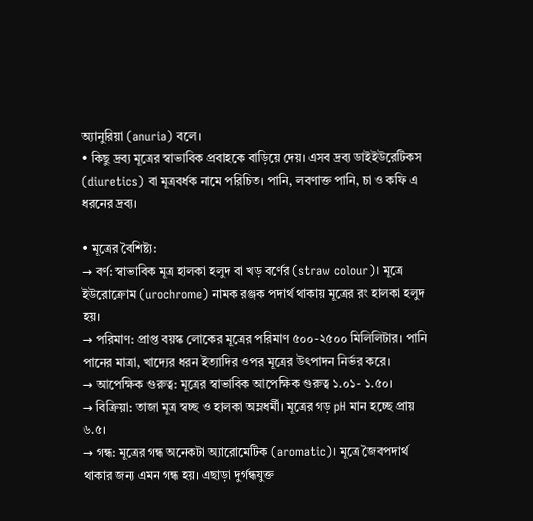অ্যানুরিয়া (anuria) বলে।
• কিছু দ্রব্য মূত্রের স্বাভাবিক প্রবাহকে বাড়িয়ে দেয়। এসব দ্রব্য ডাইইউরেটিকস (diuretics) বা মূত্রবর্ধক নামে পরিচিত। পানি, লবণাক্ত পানি, চা ও কফি এ ধরনের দ্রব্য।

• মূত্রের বৈশিষ্ট্য:
→ বর্ণ: স্বাভাবিক মূত্র হালকা হলুদ বা খড় বর্ণের (straw colour)। মূত্রে ইউরোক্রোম (urochrome) নামক রঞ্জক পদার্থ থাকায় মূত্রের রং হালকা হলুদ হয়।
→ পরিমাণ: প্রাপ্ত বয়স্ক লোকের মূত্রের পরিমাণ ৫০০-২৫০০ মিলিলিটার। পানি পানের মাত্রা, খাদ্যের ধরন ইত্যাদির ওপর মূত্রের উৎপাদন নির্ভর করে।
→ আপেক্ষিক গুরুত্ব: মূত্রের স্বাভাবিক আপেক্ষিক গুরুত্ব ১.০১- ১.৫০।
→ বিক্রিয়া: তাজা মূত্র স্বচ্ছ ও হালকা অম্লধর্মী। মূত্রের গড় pH মান হচ্ছে প্রায় ৬.৫।
→ গন্ধ: মূত্রের গন্ধ অনেকটা অ্যারোমেটিক (aromatic)। মূত্রে জৈবপদার্থ থাকার জন্য এমন গন্ধ হয়। এছাড়া দুর্গন্ধযুক্ত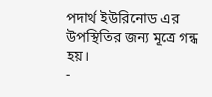পদার্থ ইউরিনোড এর উপস্থিতির জন্য মূত্রে গন্ধ হয়।
-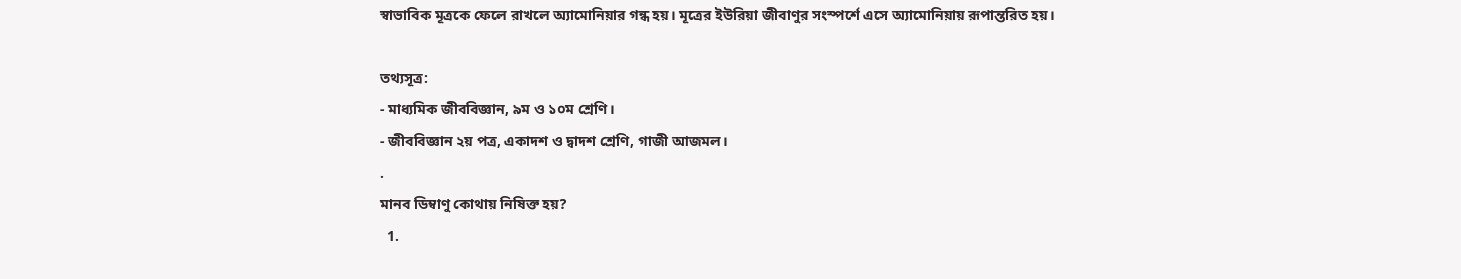স্বাভাবিক মূত্রকে ফেলে রাখলে অ্যামোনিয়ার গন্ধ হয়। মূত্রের ইউরিয়া জীবাণুর সংস্পর্শে এসে অ্যামোনিয়ায় রূপান্তরিত হয়।

তথ্যসূত্র:
- মাধ্যমিক জীববিজ্ঞান, ৯ম ও ১০ম শ্রেণি।
- জীববিজ্ঞান ২য় পত্র, একাদশ ও দ্বাদশ শ্রেণি, গাজী আজমল।
.
মানব ডিম্বাণু কোথায় নিষিক্ত হয়?
  1.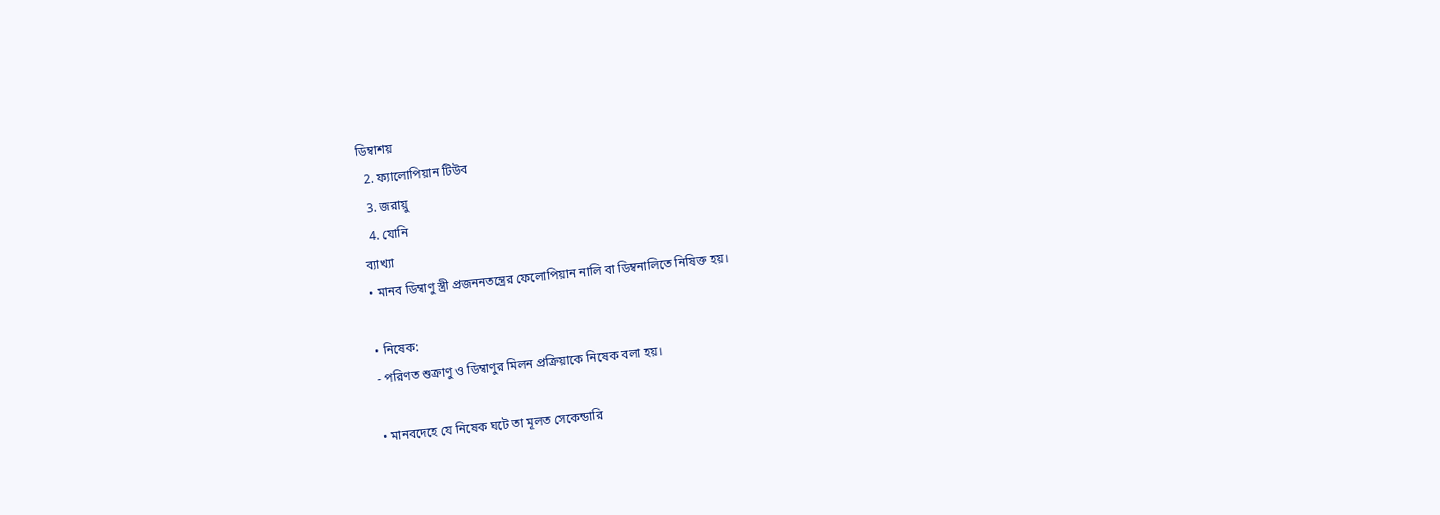ডিম্বাশয়
  2. ফ্যালোপিয়ান টিউব
  3. জরায়ু
  4. যোনি
ব্যাখ্যা
• মানব ডিম্বাণু স্ত্রী প্রজননতন্ত্রের ফেলোপিয়ান নালি বা ডিম্বনালিতে নিষিক্ত হয়।

• নিষেক:
- পরিণত শুক্রাণু ও ডিম্বাণুর মিলন প্রক্রিয়াকে নিষেক বলা হয়।

• মানবদেহে যে নিষেক ঘটে তা মূলত সেকেন্ডারি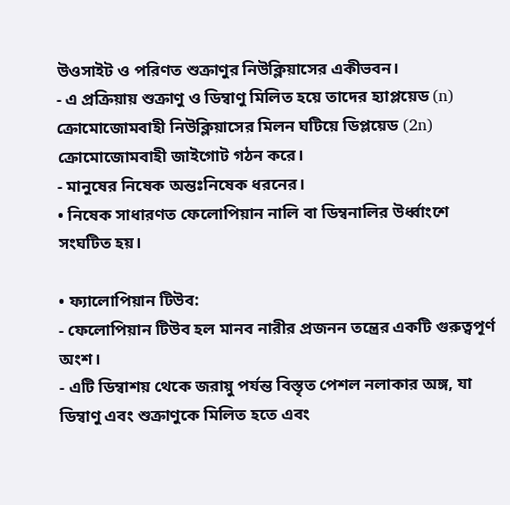উওসাইট ও পরিণত শুক্রাণুর নিউক্লিয়াসের একীভবন।
- এ প্রক্রিয়ায় শুক্রাণু ও ডিম্বাণু মিলিত হয়ে তাদের হ্যাপ্লয়েড (n) ক্রোমোজোমবাহী নিউক্লিয়াসের মিলন ঘটিয়ে ডিপ্লয়েড (2n) ক্রোমোজোমবাহী জাইগোট গঠন করে।
- মানুষের নিষেক অন্তঃনিষেক ধরনের।
• নিষেক সাধারণত ফেলোপিয়ান নালি বা ডিম্বনালির উর্ধ্বাংশে সংঘটিত হয়।

• ফ্যালোপিয়ান টিউব:
- ফেলোপিয়ান টিউব হল মানব নারীর প্রজনন তন্ত্রের একটি গুরুত্বপূর্ণ অংশ।
- এটি ডিম্বাশয় থেকে জরায়ু পর্যন্ত বিস্তৃত পেশল নলাকার অঙ্গ, যা ডিম্বাণু এবং শুক্রাণুকে মিলিত হতে এবং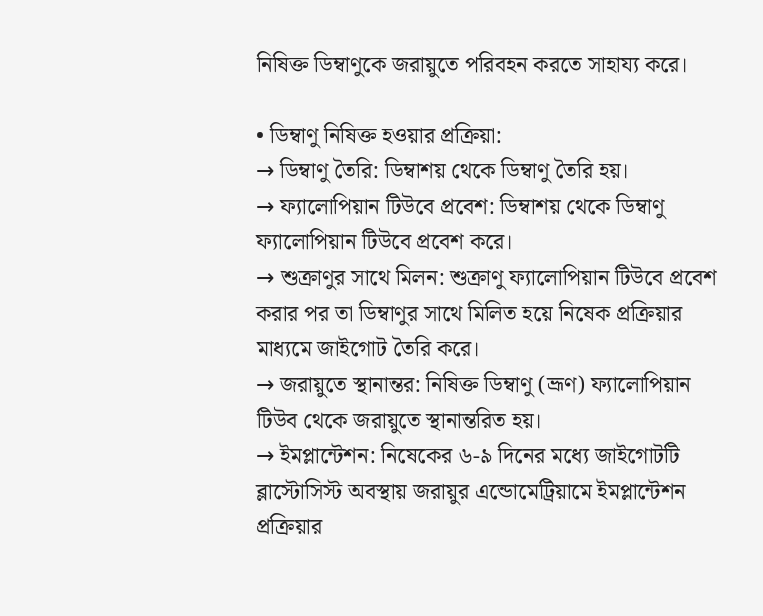নিষিক্ত ডিম্বাণুকে জরায়ুতে পরিবহন করতে সাহায্য করে।

• ডিম্বাণু নিষিক্ত হওয়ার প্রক্রিয়া:
→ ডিম্বাণু তৈরি: ডিম্বাশয় থেকে ডিম্বাণু তৈরি হয়।
→ ফ্যালোপিয়ান টিউবে প্রবেশ: ডিম্বাশয় থেকে ডিম্বাণু ফ্যালোপিয়ান টিউবে প্রবেশ করে।
→ শুক্রাণুর সাথে মিলন: শুক্রাণু ফ্যালোপিয়ান টিউবে প্রবেশ করার পর তা ডিম্বাণুর সাথে মিলিত হয়ে নিষেক প্রক্রিয়ার মাধ্যমে জাইগোট তৈরি করে।
→ জরায়ুতে স্থানান্তর: নিষিক্ত ডিম্বাণু (ভ্রূণ) ফ্যালোপিয়ান টিউব থেকে জরায়ুতে স্থানান্তরিত হয়।
→ ইমপ্লান্টেশন: নিষেকের ৬-৯ দিনের মধ্যে জাইগোটটি ব্লাস্টোসিস্ট অবস্থায় জরায়ুর এন্ডোমেট্রিয়ামে ইমপ্লান্টেশন প্রক্রিয়ার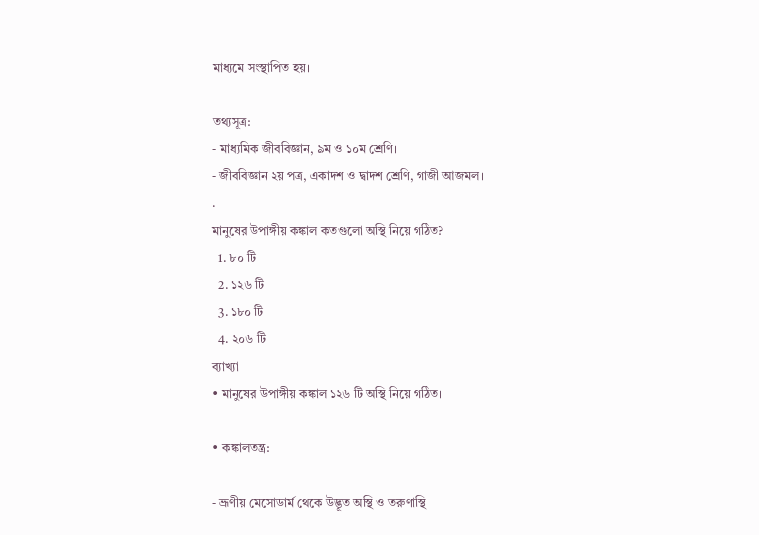মাধ্যমে সংস্থাপিত হয়।

তথ্যসূত্র:
- মাধ্যমিক জীববিজ্ঞান, ৯ম ও ১০ম শ্রেণি।
- জীববিজ্ঞান ২য় পত্র, একাদশ ও দ্বাদশ শ্রেণি, গাজী আজমল।
.
মানুষের উপাঙ্গীয় কঙ্কাল কতগুলো অস্থি নিয়ে গঠিত?
  1. ৮০ টি
  2. ১২৬ টি
  3. ১৮০ টি
  4. ২০৬ টি
ব্যাখ্যা
• মানুষের উপাঙ্গীয় কঙ্কাল ১২৬ টি অস্থি নিয়ে গঠিত।

• কঙ্কালতন্ত্র:

- ভ্রূণীয় মেসোডার্ম থেকে উদ্ভূত অস্থি ও তরুণাস্থি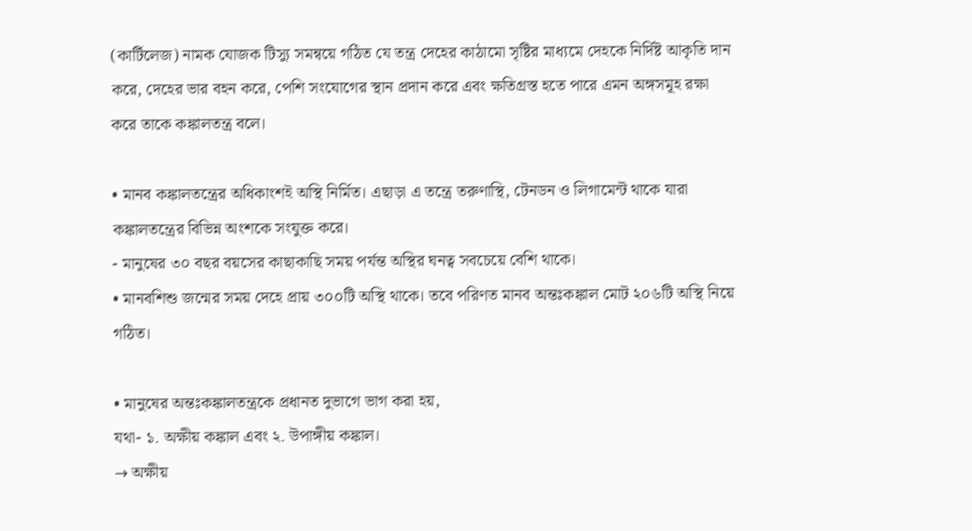(কার্টিলেজ) নামক যোজক টিস্যু সমন্বয়ে গঠিত যে তন্ত্র দেহের কাঠামো সৃষ্টির মাধ্যমে দেহকে নির্দিষ্ট আকৃতি দান করে, দেহের ভার বহন করে, পেশি সংযোগের স্থান প্রদান করে এবং ক্ষতিগ্রস্ত হতে পারে এমন অঙ্গসমূহ রক্ষা করে তাকে কঙ্কালতন্ত্র বলে।

• মানব কঙ্কালতন্ত্রের অধিকাংশই অস্থি নির্মিত। এছাড়া এ তন্ত্রে তরুণাস্থি, টেনডন ও লিগামেন্ট থাকে যারা কঙ্কালতন্ত্রের বিভিন্ন অংশকে সংযুক্ত করে।
- মানুষের ৩০ বছর বয়সের কাছাকাছি সময় পর্যন্ত অস্থির ঘনত্ব সবচেয়ে বেশি থাকে।
• মানবশিশু জন্মের সময় দেহে প্রায় ৩০০টি অস্থি থাকে। তবে পরিণত মানব অন্তঃকঙ্কাল মোট ২০৬টি অস্থি নিয়ে গঠিত।

• মানুষের অন্তঃকঙ্কালতন্ত্রকে প্রধানত দুভাগে ভাগ করা হয়,
যথা- ১. অক্ষীয় কঙ্কাল এবং ২. উপাঙ্গীয় কঙ্কাল।
→ অক্ষীয়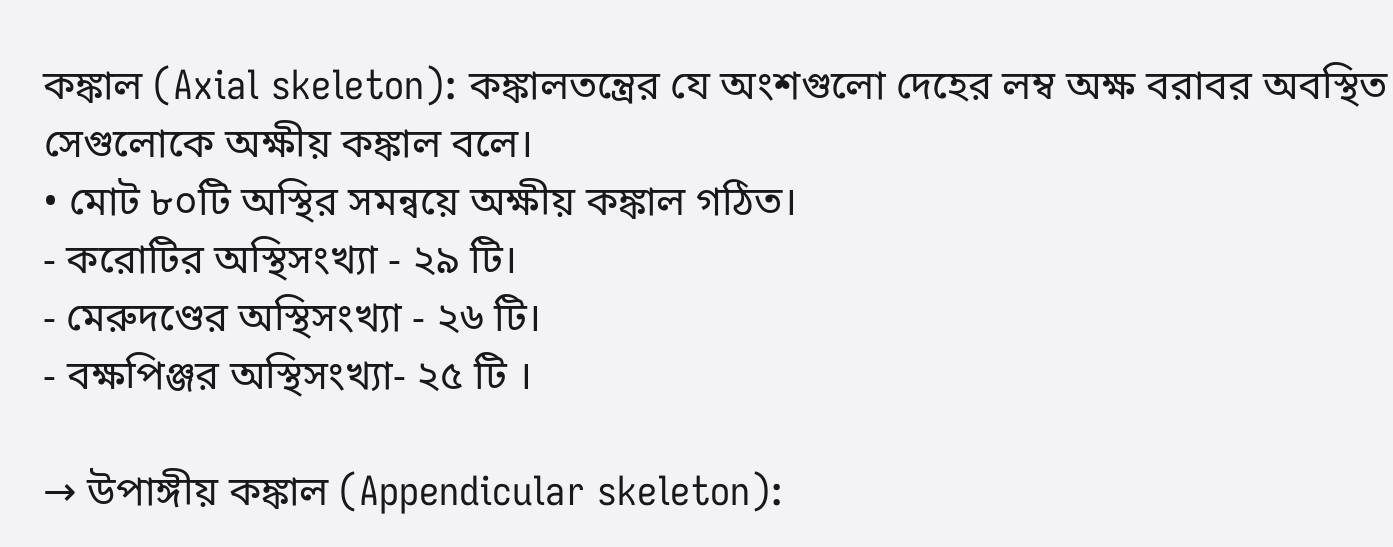কঙ্কাল (Axial skeleton): কঙ্কালতন্ত্রের যে অংশগুলো দেহের লম্ব অক্ষ বরাবর অবস্থিত সেগুলোকে অক্ষীয় কঙ্কাল বলে।
• মোট ৮০টি অস্থির সমন্বয়ে অক্ষীয় কঙ্কাল গঠিত।
- করোটির অস্থিসংখ্যা - ২৯ টি।
- মেরুদণ্ডের অস্থিসংখ্যা - ২৬ টি।
- বক্ষপিঞ্জর অস্থিসংখ্যা- ২৫ টি ।

→ উপাঙ্গীয় কঙ্কাল (Appendicular skeleton):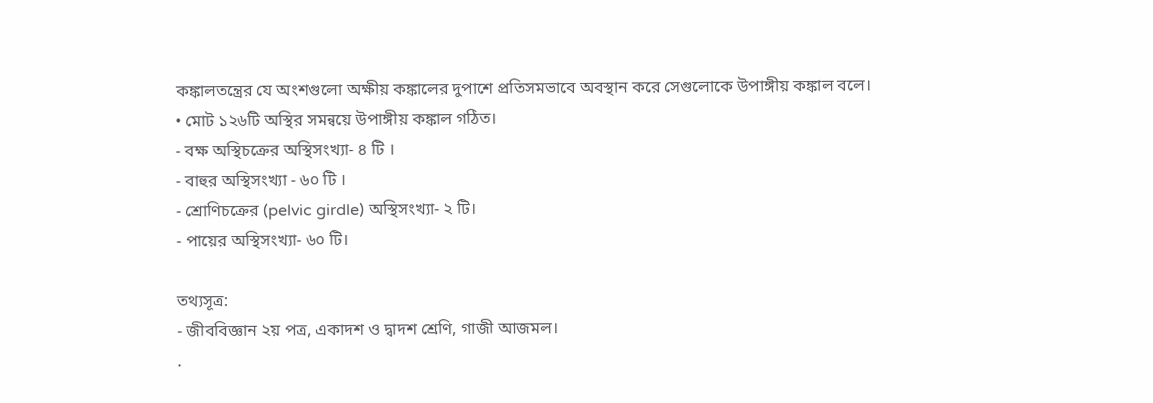কঙ্কালতন্ত্রের যে অংশগুলো অক্ষীয় কঙ্কালের দুপাশে প্রতিসমভাবে অবস্থান করে সেগুলোকে উপাঙ্গীয় কঙ্কাল বলে।
• মোট ১২৬টি অস্থির সমন্বয়ে উপাঙ্গীয় কঙ্কাল গঠিত।
- বক্ষ অস্থিচক্রের অস্থিসংখ্যা- ৪ টি ।
- বাহুর অস্থিসংখ্যা - ৬০ টি ।
- শ্রোণিচক্রের (pelvic girdle) অস্থিসংখ্যা- ২ টি।
- পায়ের অস্থিসংখ্যা- ৬০ টি।

তথ্যসূত্র:
- জীববিজ্ঞান ২য় পত্র, একাদশ ও দ্বাদশ শ্রেণি, গাজী আজমল।
.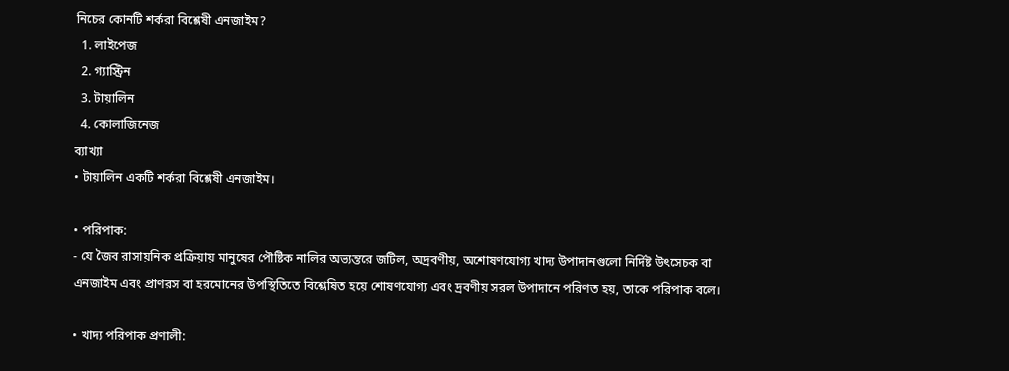নিচের কোনটি শর্করা বিশ্লেষী এনজাইম?
  1. লাইপেজ
  2. গ্যাস্ট্রিন
  3. টায়ালিন
  4. কোলাজিনেজ
ব্যাখ্যা
• টায়ালিন একটি শর্করা বিশ্লেষী এনজাইম।

• পরিপাক:
- যে জৈব রাসায়নিক প্রক্রিয়ায় মানুষের পৌষ্টিক নালির অভ্যন্তরে জটিল, অদ্রবণীয়, অশোষণযোগ্য খাদ্য উপাদানগুলো নির্দিষ্ট উৎসেচক বা এনজাইম এবং প্রাণরস বা হরমোনের উপস্থিতিতে বিশ্লেষিত হয়ে শোষণযোগ্য এবং দ্রবণীয় সরল উপাদানে পরিণত হয়, তাকে পরিপাক বলে।

• খাদ্য পরিপাক প্রণালী: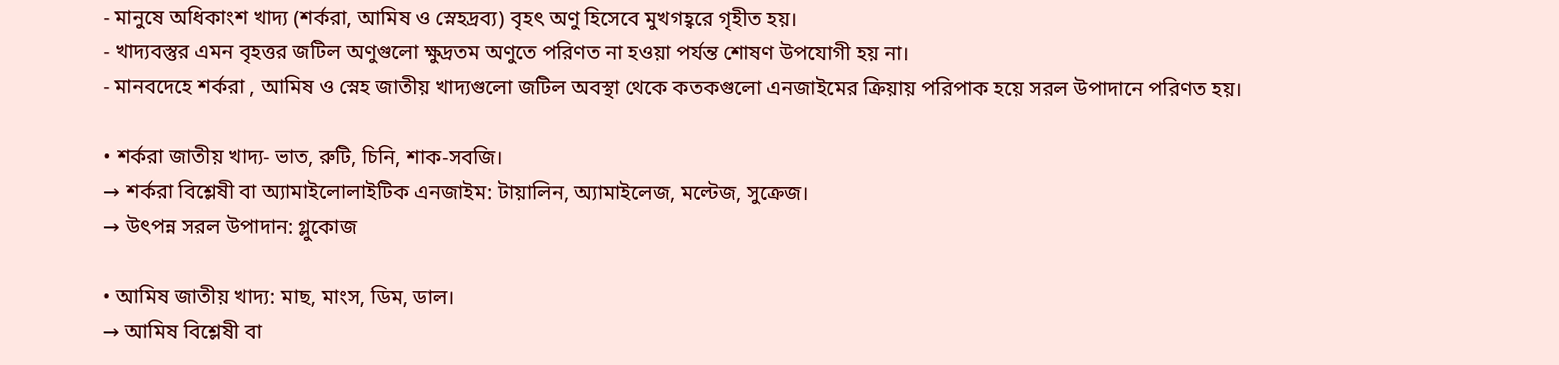- মানুষে অধিকাংশ খাদ্য (শর্করা, আমিষ ও স্নেহদ্রব্য) বৃহৎ অণু হিসেবে মুখগহ্বরে গৃহীত হয়।
- খাদ্যবস্তুর এমন বৃহত্তর জটিল অণুগুলো ক্ষুদ্রতম অণুতে পরিণত না হওয়া পর্যন্ত শোষণ উপযোগী হয় না।
- মানবদেহে শর্করা , আমিষ ও স্নেহ জাতীয় খাদ্যগুলো জটিল অবস্থা থেকে কতকগুলো এনজাইমের ক্রিয়ায় পরিপাক হয়ে সরল উপাদানে পরিণত হয়।

• শর্করা জাতীয় খাদ্য- ভাত, রুটি, চিনি, শাক-সবজি।
→ শর্করা বিশ্লেষী বা অ্যামাইলোলাইটিক এনজাইম: টায়ালিন, অ্যামাইলেজ, মল্টেজ, সুক্রেজ।
→ উৎপন্ন সরল উপাদান: গ্লুকোজ

• আমিষ জাতীয় খাদ্য: মাছ, মাংস, ডিম, ডাল।
→ আমিষ বিশ্লেষী বা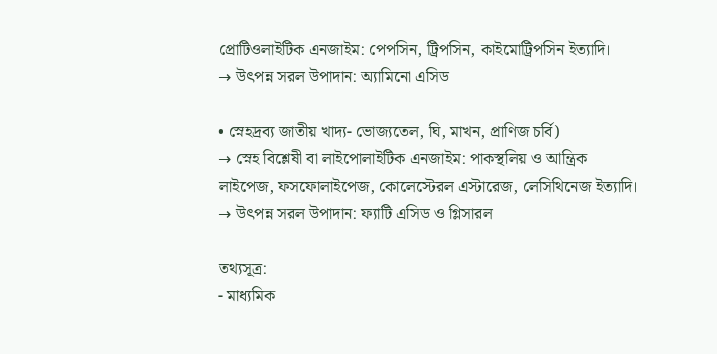প্রোটিওলাইটিক এনজাইম: পেপসিন, ট্রিপসিন, কাইমোট্রিপসিন ইত্যাদি।
→ উৎপন্ন সরল উপাদান: অ্যামিনো এসিড

• স্নেহদ্রব্য জাতীয় খাদ্য- ভোজ্যতেল, ঘি, মাখন, প্রাণিজ চর্বি)
→ স্নেহ বিশ্লেষী বা লাইপোলাইটিক এনজাইম: পাকস্থলিয় ও আন্ত্রিক লাইপেজ, ফসফোলাইপেজ, কোলেস্টেরল এস্টারেজ, লেসিথিনেজ ইত্যাদি।
→ উৎপন্ন সরল উপাদান: ফ্যাটি এসিড ও গ্লিসারল

তথ্যসূত্র:
- মাধ্যমিক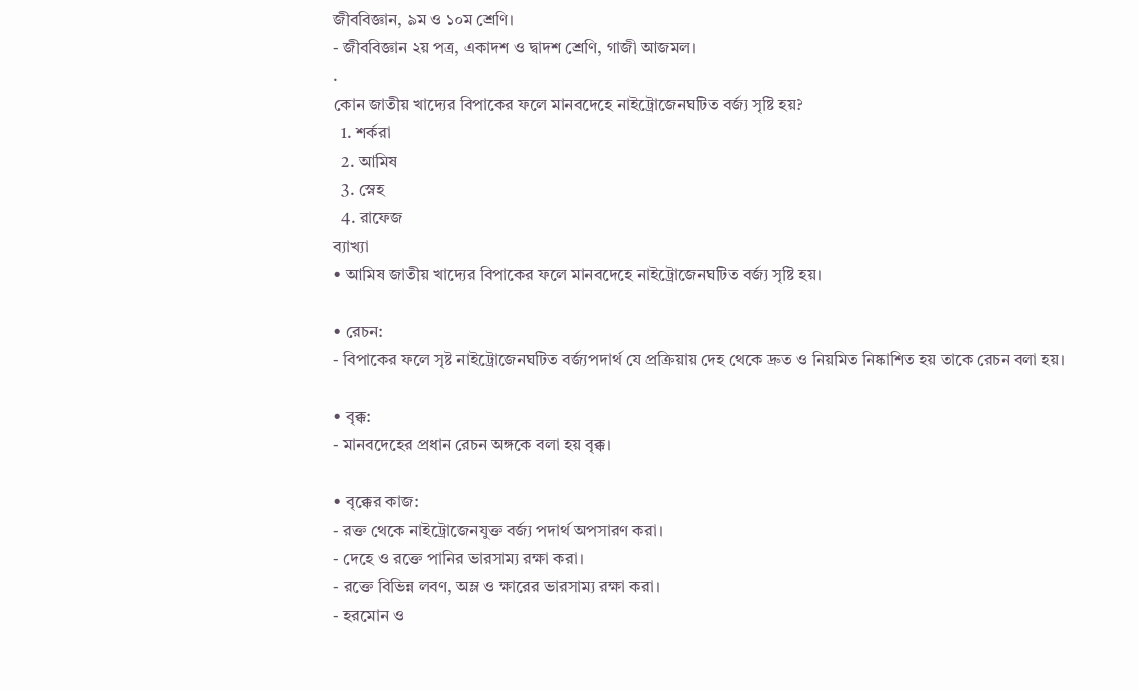জীববিজ্ঞান, ৯ম ও ১০ম শ্রেণি।
- জীববিজ্ঞান ২য় পত্র, একাদশ ও দ্বাদশ শ্রেণি, গাজী আজমল।
.
কোন জাতীয় খাদ্যের বিপাকের ফলে মানবদেহে নাইট্রোজেনঘটিত বর্জ্য সৃষ্টি হয়?
  1. শর্করা
  2. আমিষ
  3. স্নেহ
  4. রাফেজ
ব্যাখ্যা
• আমিষ জাতীয় খাদ্যের বিপাকের ফলে মানবদেহে নাইট্রোজেনঘটিত বর্জ্য সৃষ্টি হয়।

• রেচন:
- বিপাকের ফলে সৃষ্ট নাইট্রোজেনঘটিত বর্জ্যপদার্থ যে প্রক্রিয়ায় দেহ থেকে দ্রুত ও নিয়মিত নিষ্কাশিত হয় তাকে রেচন বলা হয়।

• বৃক্ক:
- মানবদেহের প্রধান রেচন অঙ্গকে বলা হয় বৃক্ক।

• বৃক্কের কাজ:
- রক্ত থেকে নাইট্রোজেনযুক্ত বর্জ্য পদার্থ অপসারণ করা।
- দেহে ও রক্তে পানির ভারসাম্য রক্ষা করা।
- রক্তে বিভিন্ন লবণ, অম্ল ও ক্ষারের ভারসাম্য রক্ষা করা।
- হরমোন ও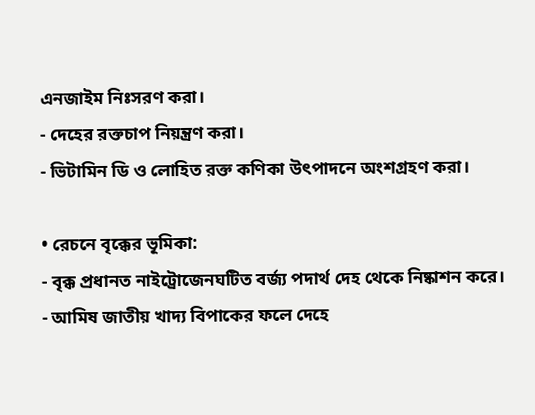এনজাইম নিঃসরণ করা।
- দেহের রক্তচাপ নিয়ন্ত্রণ করা।
- ভিটামিন ডি ও লোহিত রক্ত কণিকা উৎপাদনে অংশগ্রহণ করা।

• রেচনে বৃক্কের ভূমিকা:
- বৃক্ক প্রধানত নাইট্রোজেনঘটিত বর্জ্য পদার্থ দেহ থেকে নিষ্কাশন করে।
- আমিষ জাতীয় খাদ্য বিপাকের ফলে দেহে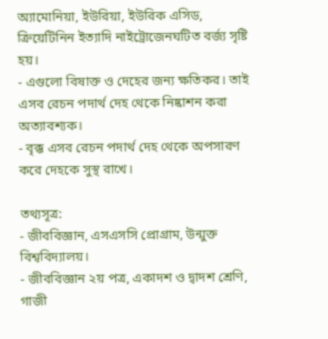অ্যামোনিয়া, ইউরিয়া, ইউরিক এসিড, ক্রিয়েটিনিন ইত্যাদি নাইট্রোজেনঘটিত বর্জ্য সৃষ্টি হয়।
- এগুলো বিষাক্ত ও দেহের জন্য ক্ষতিকর। তাই এসব রেচন পদার্থ দেহ থেকে নিষ্কাশন করা অত্যাবশ্যক।
- বৃক্ক এসব রেচন পদার্থ দেহ থেকে অপসারণ করে দেহকে সুস্থ রাখে।

তথ্যসূত্র:
- জীববিজ্ঞান, এসএসসি প্রোগ্রাম, উন্মুক্ত বিশ্ববিদ্যালয়।
- জীববিজ্ঞান ২য় পত্র, একাদশ ও দ্বাদশ শ্রেণি, গাজী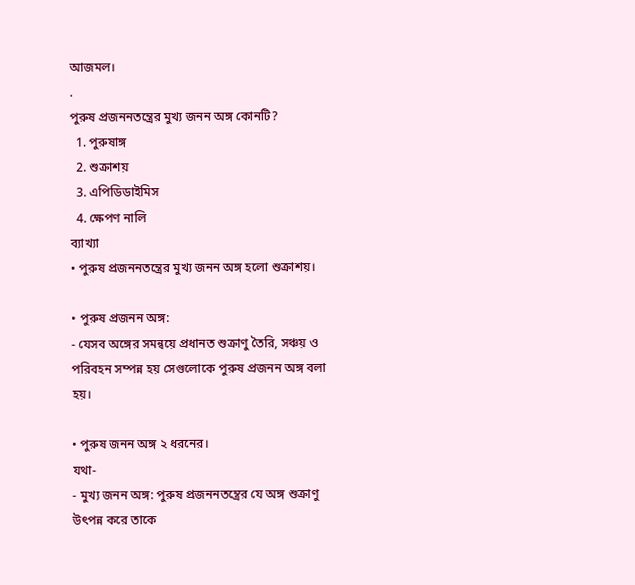আজমল।
.
পুরুষ প্রজননতন্ত্রের মুখ্য জনন অঙ্গ কোনটি?
  1. পুরুষাঙ্গ
  2. শুক্রাশয়
  3. এপিডিডাইমিস
  4. ক্ষেপণ নালি
ব্যাখ্যা
• পুরুষ প্রজননতন্ত্রের মুখ্য জনন অঙ্গ হলো শুক্রাশয়।

• পুরুষ প্রজনন অঙ্গ:
- যেসব অঙ্গের সমন্বয়ে প্রধানত শুক্রাণু তৈরি, সঞ্চয় ও পরিবহন সম্পন্ন হয় সেগুলোকে পুরুষ প্রজনন অঙ্গ বলা হয়।

• পুরুষ জনন অঙ্গ ২ ধরনের।
যথা-
- মুখ্য জনন অঙ্গ: পুরুষ প্রজননতন্ত্রের যে অঙ্গ শুক্রাণু উৎপন্ন করে তাকে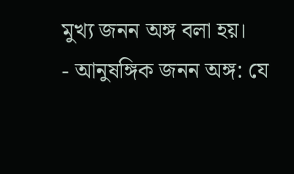মুখ্য জনন অঙ্গ বলা হয়।
- আনুষঙ্গিক জনন অঙ্গ: যে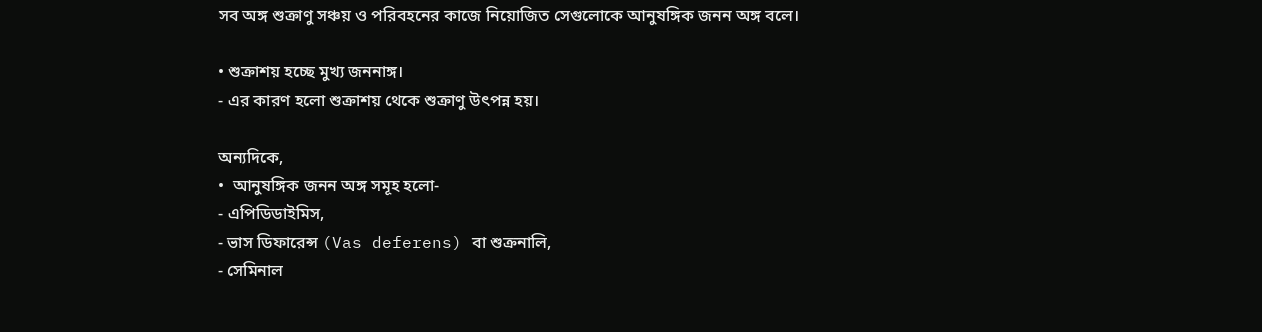সব অঙ্গ শুক্রাণু সঞ্চয় ও পরিবহনের কাজে নিয়োজিত সেগুলোকে আনুষঙ্গিক জনন অঙ্গ বলে।

• শুক্রাশয় হচ্ছে মুখ্য জননাঙ্গ।
- এর কারণ হলো শুক্রাশয় থেকে শুক্রাণু উৎপন্ন হয়।

অন্যদিকে,
•  আনুষঙ্গিক জনন অঙ্গ সমূহ হলো-
- এপিডিডাইমিস,
- ভাস ডিফারেন্স (Vas deferens) বা শুক্রনালি,
- সেমিনাল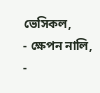ভেসিকল,
- ক্ষেপন নালি,
-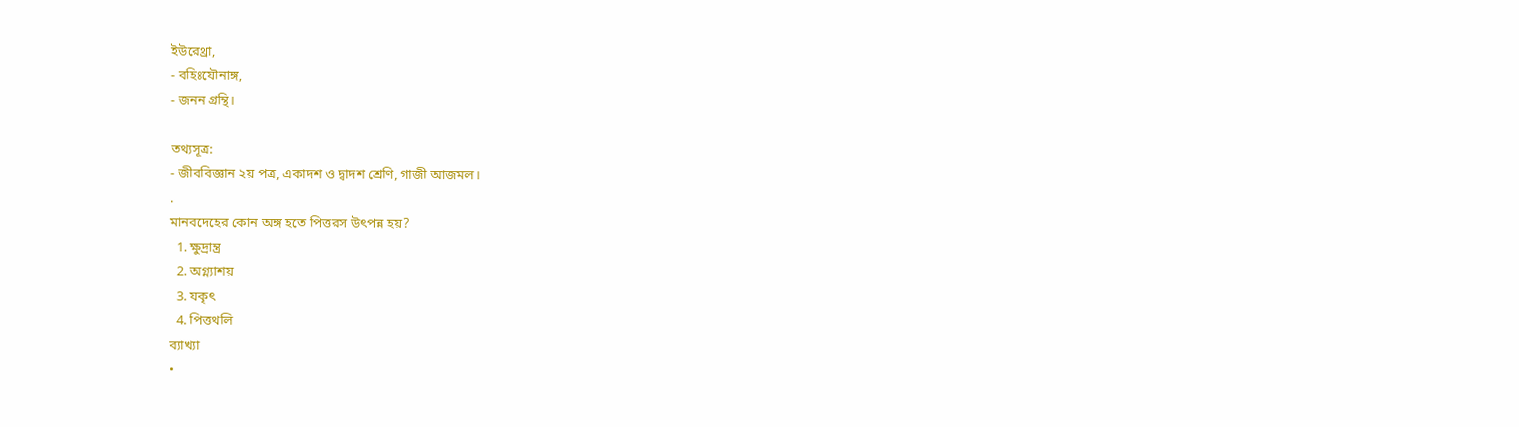ইউরেথ্রা,
- বহিঃযৌনাঙ্গ,
- জনন গ্রন্থি।

তথ্যসূত্র:
- জীববিজ্ঞান ২য় পত্র, একাদশ ও দ্বাদশ শ্রেণি, গাজী আজমল।
.
মানবদেহের কোন অঙ্গ হতে পিত্তরস উৎপন্ন হয়?
  1. ক্ষুদ্রান্ত্র
  2. অগ্ন্যাশয়
  3. যকৃৎ
  4. পিত্তথলি
ব্যাখ্যা
•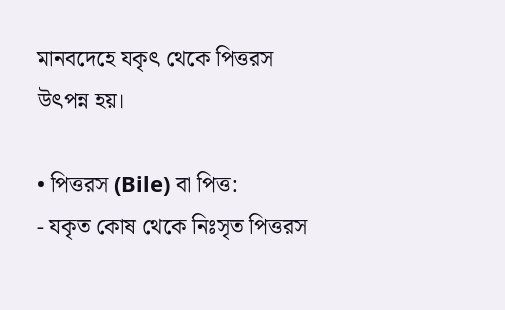মানবদেহে যকৃৎ থেকে পিত্তরস উৎপন্ন হয়।

• পিত্তরস (Bile) বা পিত্ত:
- যকৃত কোষ থেকে নিঃসৃত পিত্তরস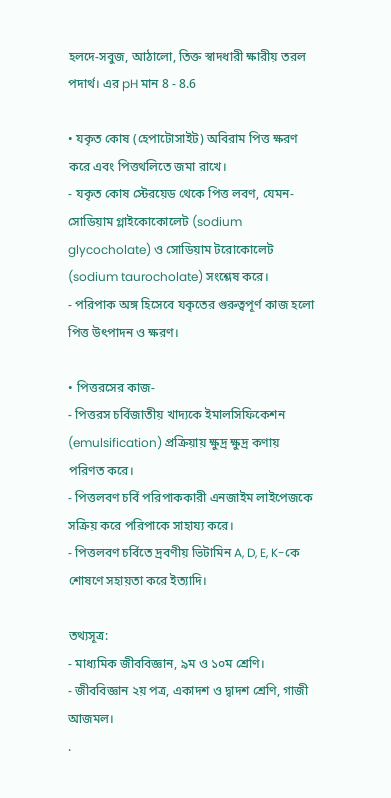হলদে-সবুজ, আঠালো, তিক্ত স্বাদধারী ক্ষারীয় তরল পদার্থ। এর pH মান 8 - 8.6

• যকৃত কোষ (হেপাটোসাইট) অবিরাম পিত্ত ক্ষরণ করে এবং পিত্তথলিতে জমা রাখে।
- যকৃত কোষ স্টেরয়েড থেকে পিত্ত লবণ, যেমন-সোডিয়াম গ্লাইকোকোলেট (sodium glycocholate) ও সোডিয়াম টরোকোলেট (sodium taurocholate) সংশ্লেষ করে।
- পরিপাক অঙ্গ হিসেবে যকৃতের গুরুত্বপূর্ণ কাজ হলো পিত্ত উৎপাদন ও ক্ষরণ।

• পিত্তরসের কাজ-
- পিত্তরস চর্বিজাতীয় খাদ্যকে ইমালসিফিকেশন (emulsification) প্রক্রিয়ায় ক্ষুদ্র ক্ষুদ্র কণায় পরিণত করে।
- পিত্তলবণ চর্বি পরিপাককারী এনজাইম লাইপেজকে সক্রিয় করে পরিপাকে সাহায্য করে।
- পিত্তলবণ চর্বিতে দ্রবণীয় ভিটামিন A, D, E, K-কে শোষণে সহায়তা করে ইত্যাদি।

তথ্যসূত্র:
- মাধ্যমিক জীববিজ্ঞান, ৯ম ও ১০ম শ্রেণি।
- জীববিজ্ঞান ২য় পত্র, একাদশ ও দ্বাদশ শ্রেণি, গাজী আজমল।
.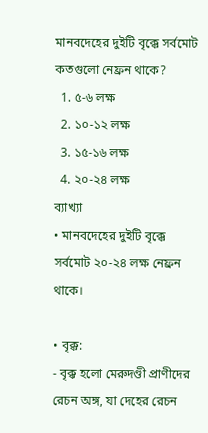মানবদেহের দুইটি বৃক্কে সর্বমোট কতগুলো নেফ্রন থাকে?
  1. ৫-৬ লক্ষ
  2. ১০-১২ লক্ষ
  3. ১৫-১৬ লক্ষ
  4. ২০-২৪ লক্ষ
ব্যাখ্যা
• মানবদেহের দুইটি বৃক্কে সর্বমোট ২০-২৪ লক্ষ নেফ্রন থাকে।

• বৃক্ক:
- বৃক্ক হলো মেরুদণ্ডী প্রাণীদের রেচন অঙ্গ, যা দেহের রেচন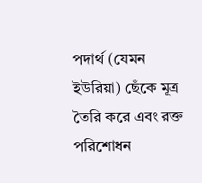পদার্থ (যেমন ইউরিয়া) ছেঁকে মূত্র তৈরি করে এবং রক্ত পরিশোধন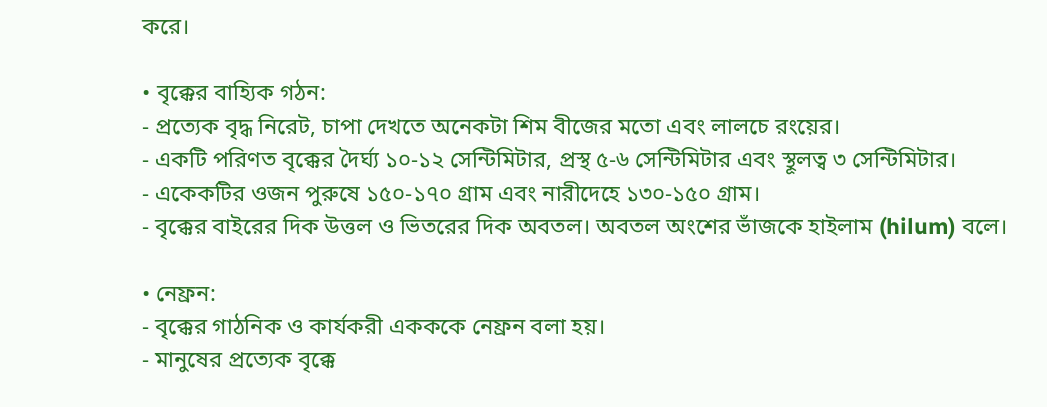করে।

• বৃক্কের বাহ্যিক গঠন:
- প্রত্যেক বৃদ্ধ নিরেট, চাপা দেখতে অনেকটা শিম বীজের মতো এবং লালচে রংয়ের।
- একটি পরিণত বৃক্কের দৈর্ঘ্য ১০-১২ সেন্টিমিটার, প্রস্থ ৫-৬ সেন্টিমিটার এবং স্থূলত্ব ৩ সেন্টিমিটার।
- একেকটির ওজন পুরুষে ১৫০-১৭০ গ্রাম এবং নারীদেহে ১৩০-১৫০ গ্রাম।
- বৃক্কের বাইরের দিক উত্তল ও ভিতরের দিক অবতল। অবতল অংশের ভাঁজকে হাইলাম (hilum) বলে।

• নেফ্রন:
- বৃক্কের গাঠনিক ও কার্যকরী একককে নেফ্রন বলা হয়।
- মানুষের প্রত্যেক বৃক্কে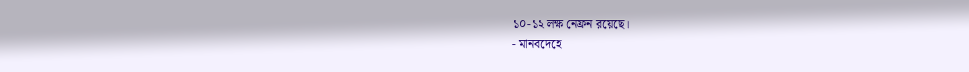১০-১২ লক্ষ নেফ্রন রয়েছে।
- মানবদেহে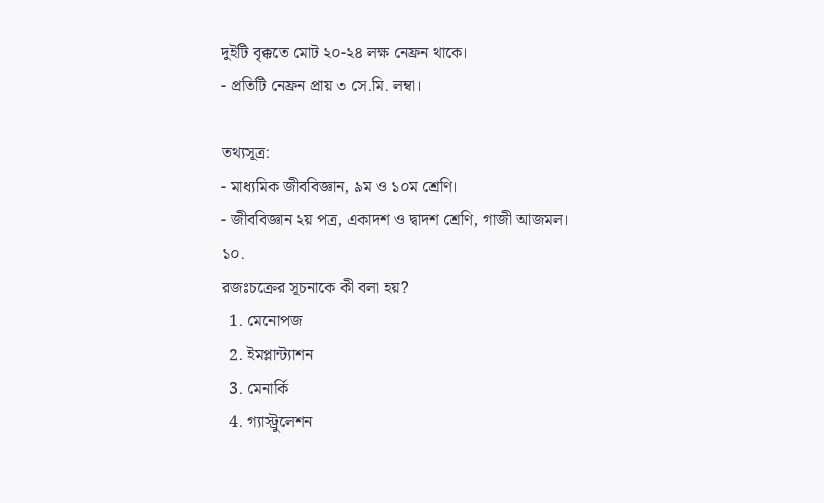দুইটি বৃক্কতে মোট ২০-২৪ লক্ষ নেফ্রন থাকে।
- প্রতিটি নেফ্রন প্রায় ৩ সে.মি. লম্বা।

তথ্যসূত্র:
- মাধ্যমিক জীববিজ্ঞান, ৯ম ও ১০ম শ্রেণি।
- জীববিজ্ঞান ২য় পত্র, একাদশ ও দ্বাদশ শ্রেণি, গাজী আজমল।
১০.
রজঃচক্রের সূচনাকে কী বলা হয়?
  1. মেনোপজ
  2. ইমপ্লান্ট্যাশন
  3. মেনার্কি
  4. গ্যাস্ট্রুলেশন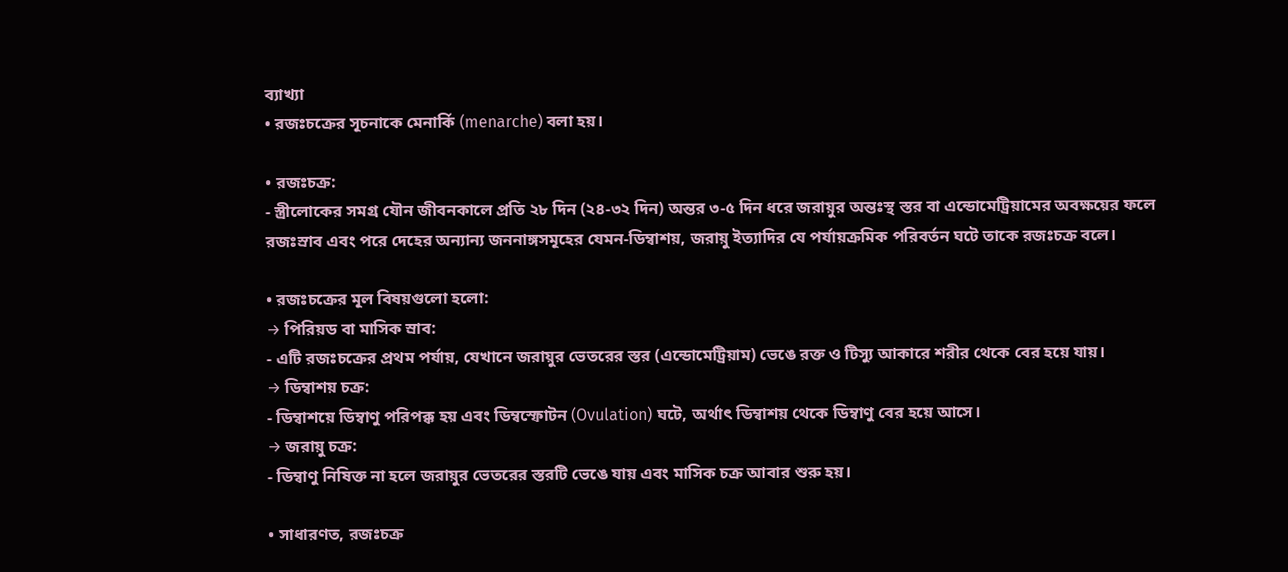ব্যাখ্যা
• রজঃচক্রের সূচনাকে মেনার্কি (menarche) বলা হয়।

• রজঃচক্র:
- স্ত্রীলোকের সমগ্র যৌন জীবনকালে প্রতি ২৮ দিন (২৪-৩২ দিন) অন্তর ৩-৫ দিন ধরে জরায়ুর অন্তঃস্থ স্তর বা এন্ডোমেট্রিয়ামের অবক্ষয়ের ফলে রজঃস্রাব এবং পরে দেহের অন্যান্য জননাঙ্গসমূহের যেমন-ডিম্বাশয়, জরায়ু ইত্যাদির যে পর্যায়ক্রমিক পরিবর্তন ঘটে তাকে রজঃচক্র বলে।

• রজঃচক্রের মূল বিষয়গুলো হলো:
→ পিরিয়ড বা মাসিক স্রাব:
- এটি রজঃচক্রের প্রথম পর্যায়, যেখানে জরায়ুর ভেতরের স্তর (এন্ডোমেট্রিয়াম) ভেঙে রক্ত ও টিস্যু আকারে শরীর থেকে বের হয়ে যায়।
→ ডিম্বাশয় চক্র:
- ডিম্বাশয়ে ডিম্বাণু পরিপক্ক হয় এবং ডিম্বস্ফোটন (Ovulation) ঘটে, অর্থাৎ ডিম্বাশয় থেকে ডিম্বাণু বের হয়ে আসে।
→ জরায়ু চক্র:
- ডিম্বাণু নিষিক্ত না হলে জরায়ুর ভেতরের স্তরটি ভেঙে যায় এবং মাসিক চক্র আবার শুরু হয়।

• সাধারণত, রজঃচক্র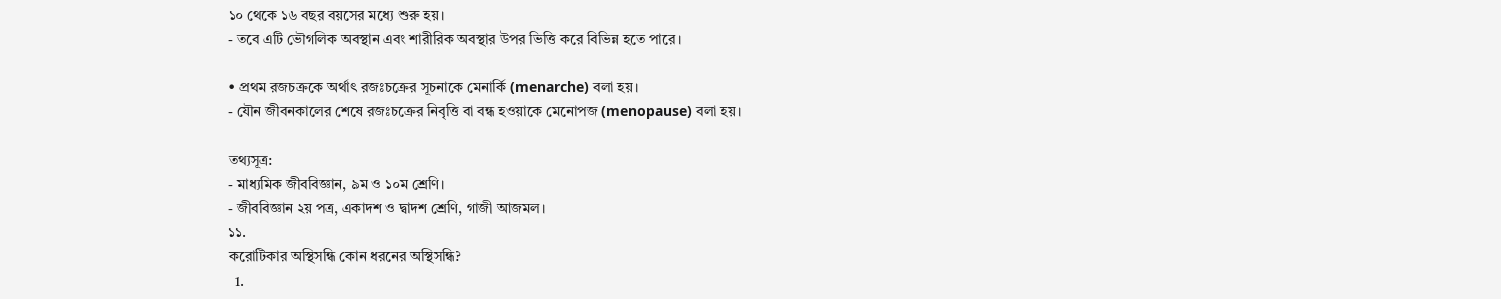১০ থেকে ১৬ বছর বয়সের মধ্যে শুরু হয়।
- তবে এটি ভৌগলিক অবস্থান এবং শারীরিক অবস্থার উপর ভিত্তি করে বিভিন্ন হতে পারে।

• প্রথম রজচক্রকে অর্থাৎ রজঃচক্রের সূচনাকে মেনার্কি (menarche) বলা হয়।
- যৌন জীবনকালের শেষে রজঃচক্রের নিবৃত্তি বা বন্ধ হওয়াকে মেনোপজ (menopause) বলা হয়।

তথ্যসূত্র:
- মাধ্যমিক জীববিজ্ঞান, ৯ম ও ১০ম শ্রেণি।
- জীববিজ্ঞান ২য় পত্র, একাদশ ও দ্বাদশ শ্রেণি, গাজী আজমল।
১১.
করোটিকার অস্থিসন্ধি কোন ধরনের অস্থিসন্ধি?
  1.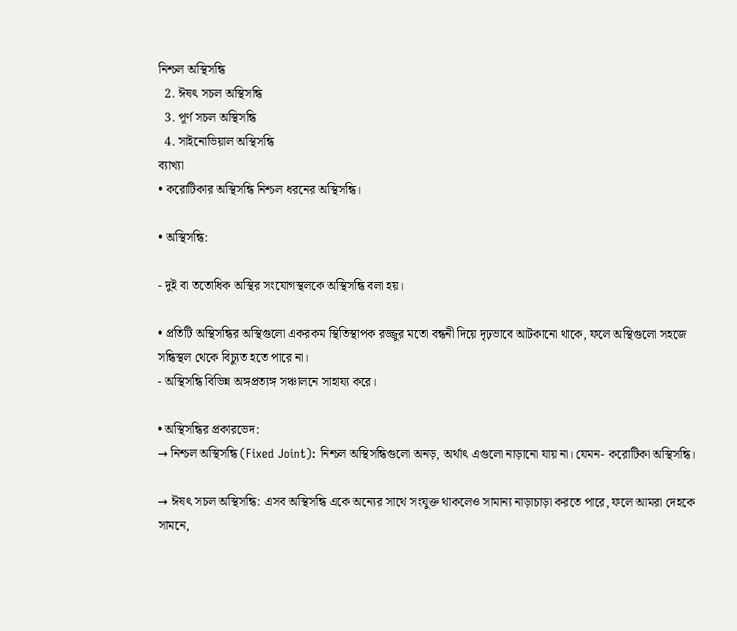নিশ্চল অস্থিসন্ধি
  2. ঈষৎ সচল অস্থিসন্ধি
  3. পূর্ণ সচল অস্থিসন্ধি
  4. সাইনোভিয়াল অস্থিসন্ধি
ব্যাখ্যা
• করোটিকার অস্থিসন্ধি নিশ্চল ধরনের অস্থিসন্ধি।

• অস্থিসন্ধি:

- দুই বা ততোধিক অস্থির সংযোগস্থলকে অস্থিসন্ধি বলা হয়।

• প্রতিটি অস্থিসন্ধির অস্থিগুলো একরকম স্থিতিস্থাপক রজ্জুর মতো বন্ধনী দিয়ে দৃঢ়ভাবে আটকানো থাকে, ফলে অস্থিগুলো সহজে সন্ধিস্থল থেকে বিচ্যুত হতে পারে না।
- অস্থিসন্ধি বিভিন্ন অঙ্গপ্রত্যঙ্গ সঞ্চালনে সাহায্য করে।

• অস্থিসন্ধির প্রকারভেদ:
→ নিশ্চল অস্থিসন্ধি (Fixed Joint): নিশ্চল অস্থিসন্ধিগুলো অনড়, অর্থাৎ এগুলো নাড়ানো যায় না। যেমন- করোটিকা অস্থিসন্ধি।

→ ঈষৎ সচল অস্থিসন্ধি: এসব অস্থিসন্ধি একে অন্যের সাথে সংযুক্ত থাকলেও সামান্য নাড়াচাড়া করতে পারে, ফলে আমরা দেহকে সামনে,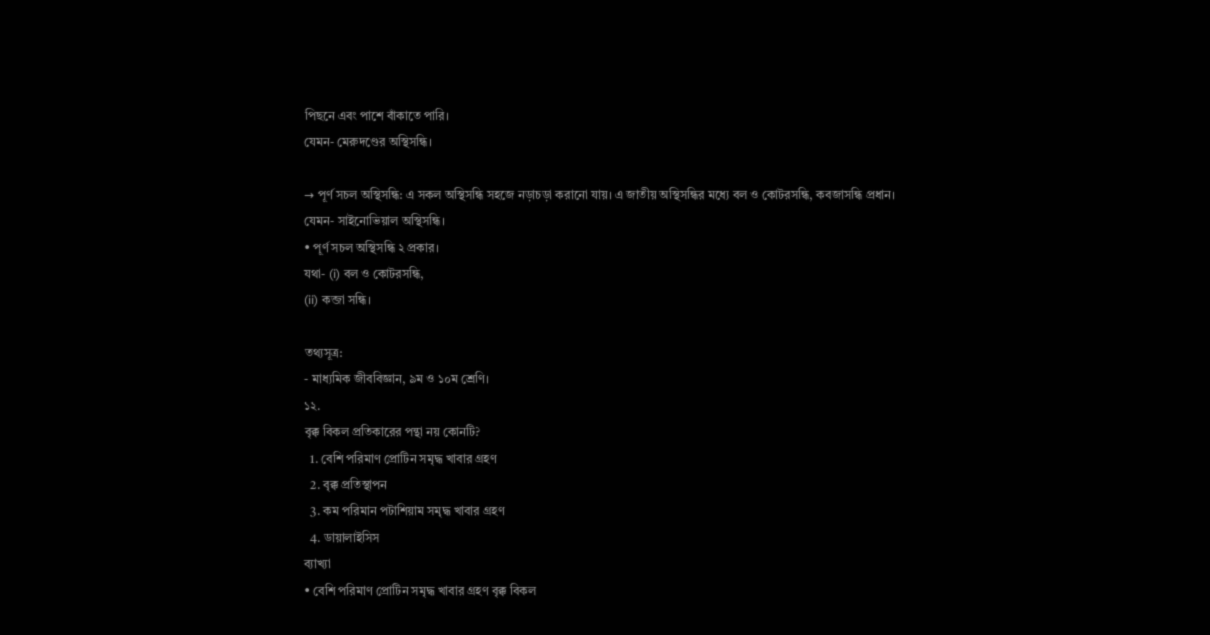পিছনে এবং পাশে বাঁকাতে পারি।
যেমন- মেরুদণ্ডের অস্থিসন্ধি।

→ পূর্ণ সচল অস্থিসন্ধি: এ সকল অস্থিসন্ধি সহজে নড়াচড়া করানো যায়। এ জাতীয় অস্থিসন্ধির মধ্যে বল ও কোটরসন্ধি, কবজাসন্ধি প্রধান।
যেমন- সাইনোভিয়াল অস্থিসন্ধি।
• পূর্ণ সচল অস্থিসন্ধি ২ প্রকার।
যথা- (i) বল ও কোটরসন্ধি,
(ii) কব্জা সন্ধি।

তথ্যসূত্র:
- মাধ্যমিক জীববিজ্ঞান, ৯ম ও ১০ম শ্রেণি।
১২.
বৃক্ক বিকল প্রতিকারের পন্থা নয় কোনটি?
  1. বেশি পরিমাণ প্রোটিন সমৃদ্ধ খাবার গ্রহণ
  2. বৃক্ক প্রতিস্থাপন
  3. কম পরিমান পটাশিয়াম সমৃদ্ধ খাবার গ্রহণ
  4. ডায়ালাইসিস
ব্যাখ্যা
• বেশি পরিমাণ প্রোটিন সমৃদ্ধ খাবার গ্রহণ বৃক্ক বিকল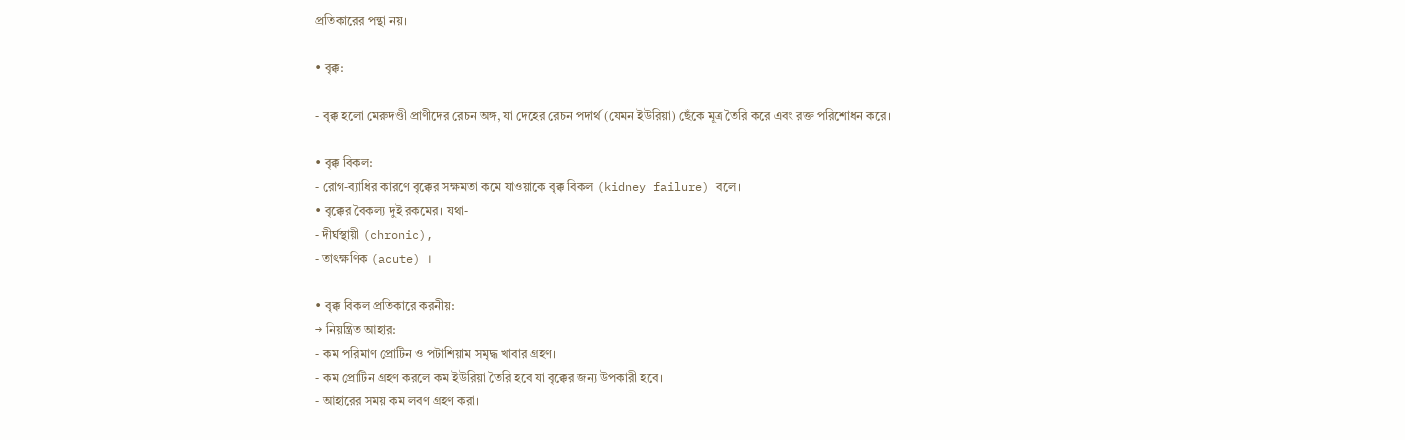প্রতিকারের পন্থা নয়।

• বৃক্ক:

- বৃক্ক হলো মেরুদণ্ডী প্রাণীদের রেচন অঙ্গ, যা দেহের রেচন পদার্থ (যেমন ইউরিয়া) ছেঁকে মূত্র তৈরি করে এবং রক্ত পরিশোধন করে।

• বৃক্ক বিকল:
- রোগ-ব্যাধির কারণে বৃক্কের সক্ষমতা কমে যাওয়াকে বৃক্ক বিকল (kidney failure) বলে।
• বৃক্কের বৈকল্য দুই রকমের। যথা-
- দীর্ঘস্থায়ী (chronic),
- তাৎক্ষণিক (acute) ।

• বৃক্ক বিকল প্রতিকারে করনীয়:
→ নিয়ন্ত্রিত আহার:
- কম পরিমাণ প্রোটিন ও পটাশিয়াম সমৃদ্ধ খাবার গ্রহণ।
- কম প্রোটিন গ্রহণ করলে কম ইউরিয়া তৈরি হবে যা বৃক্কের জন্য উপকারী হবে।
- আহারের সময় কম লবণ গ্রহণ করা।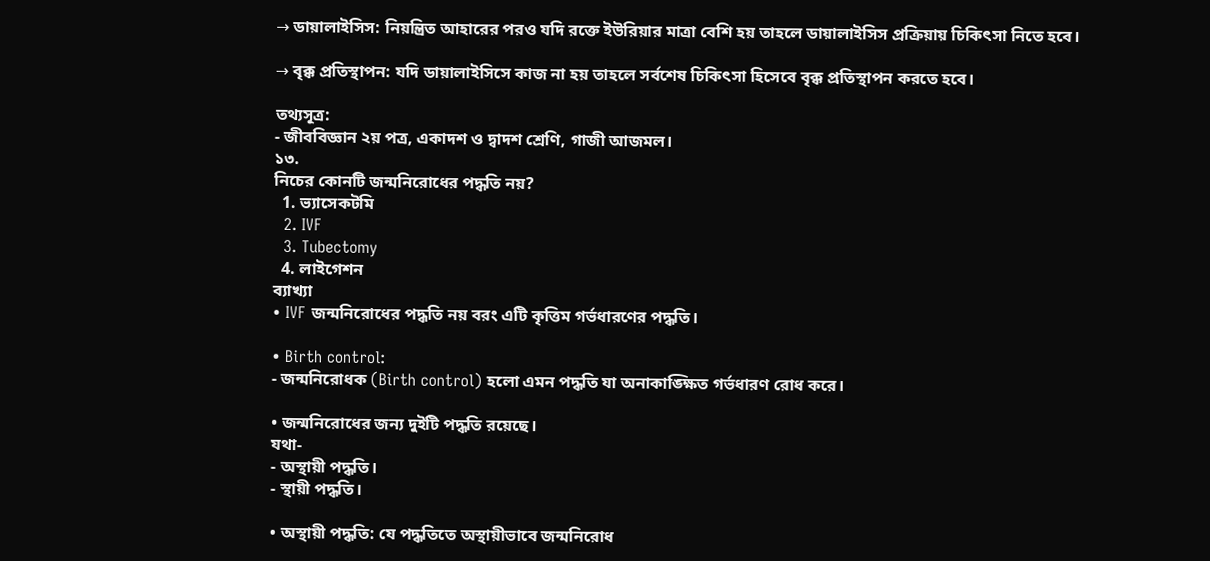→ ডায়ালাইসিস: নিয়ন্ত্রিত আহারের পরও যদি রক্তে ইউরিয়ার মাত্রা বেশি হয় তাহলে ডায়ালাইসিস প্রক্রিয়ায় চিকিৎসা নিতে হবে।

→ বৃক্ক প্রতিস্থাপন: যদি ডায়ালাইসিসে কাজ না হয় তাহলে সর্বশেষ চিকিৎসা হিসেবে বৃক্ক প্রতিস্থাপন করতে হবে।

তথ্যসূত্র:
- জীববিজ্ঞান ২য় পত্র, একাদশ ও দ্বাদশ শ্রেণি, গাজী আজমল।
১৩.
নিচের কোনটি জন্মনিরোধের পদ্ধতি নয়?
  1. ভ্যাসেকটমি
  2. IVF
  3. Tubectomy
  4. লাইগেশন
ব্যাখ্যা
• IVF জন্মনিরোধের পদ্ধতি নয় বরং এটি কৃত্তিম গর্ভধারণের পদ্ধতি।

• Birth control:
- জন্মনিরোধক (Birth control) হলো এমন পদ্ধতি যা অনাকাঙ্ক্ষিত গর্ভধারণ রোধ করে।

• জন্মনিরোধের জন্য দুইটি পদ্ধতি রয়েছে।
যথা-
- অস্থায়ী পদ্ধতি।
- স্থায়ী পদ্ধতি।

• অস্থায়ী পদ্ধতি: যে পদ্ধতিতে অস্থায়ীভাবে জন্মনিরোধ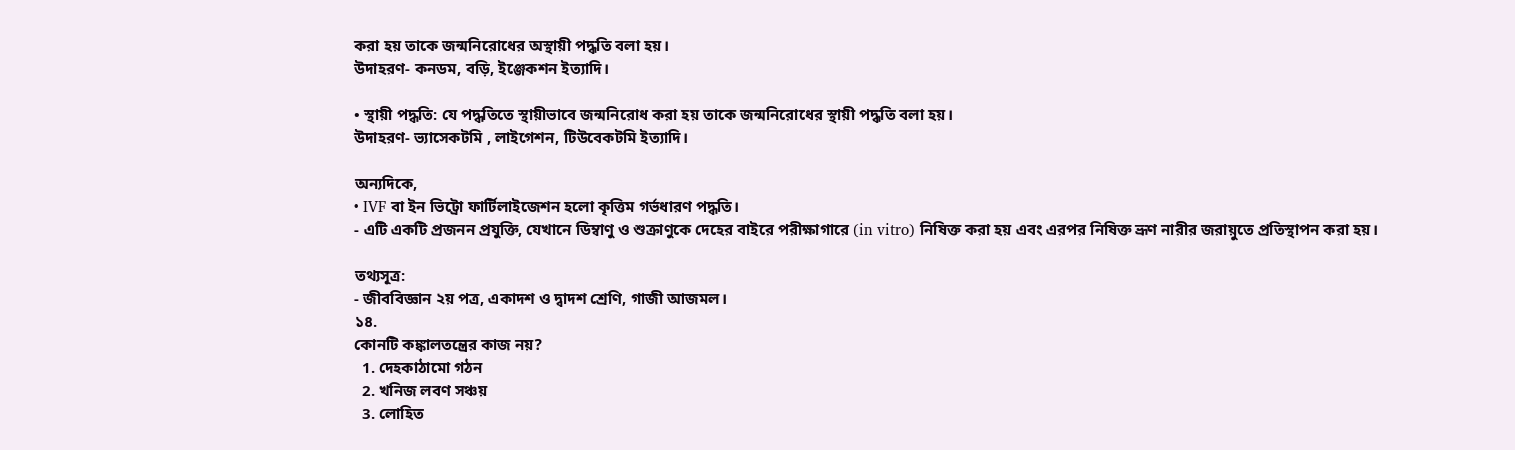করা হয় তাকে জন্মনিরোধের অস্থায়ী পদ্ধতি বলা হয়।
উদাহরণ- কনডম, বড়ি, ইঞ্জেকশন ইত্যাদি।

• স্থায়ী পদ্ধতি: যে পদ্ধতিতে স্থায়ীভাবে জন্মনিরোধ করা হয় তাকে জন্মনিরোধের স্থায়ী পদ্ধতি বলা হয়।
উদাহরণ- ভ্যাসেকটমি , লাইগেশন, টিউবেকটমি ইত্যাদি।

অন্যদিকে,
• IVF বা ইন ভিট্রো ফার্টিলাইজেশন হলো কৃত্তিম গর্ভধারণ পদ্ধতি।
- এটি একটি প্রজনন প্রযুক্তি, যেখানে ডিম্বাণু ও শুক্রাণুকে দেহের বাইরে পরীক্ষাগারে (in vitro) নিষিক্ত করা হয় এবং এরপর নিষিক্ত ভ্রূণ নারীর জরায়ুতে প্রতিস্থাপন করা হয়।

তথ্যসূত্র:
- জীববিজ্ঞান ২য় পত্র, একাদশ ও দ্বাদশ শ্রেণি, গাজী আজমল।
১৪.
কোনটি কঙ্কালতন্ত্রের কাজ নয়?
  1. দেহকাঠামো গঠন
  2. খনিজ লবণ সঞ্চয়
  3. লোহিত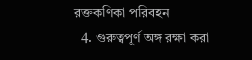রক্তকণিকা পরিবহন
  4. গুরুত্বপূর্ণ অঙ্গ রক্ষা করা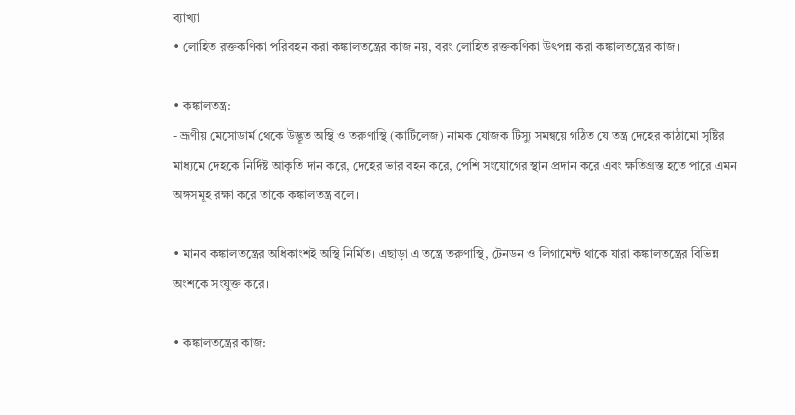ব্যাখ্যা
• লোহিত রক্তকণিকা পরিবহন করা কঙ্কালতন্ত্রের কাজ নয়, বরং লোহিত রক্তকণিকা উৎপন্ন করা কঙ্কালতন্ত্রের কাজ।

• কঙ্কালতন্ত্র:
- ভ্রূণীয় মেসোডার্ম থেকে উদ্ভূত অস্থি ও তরুণাস্থি (কার্টিলেজ) নামক যোজক টিস্যু সমন্বয়ে গঠিত যে তন্ত্র দেহের কাঠামো সৃষ্টির মাধ্যমে দেহকে নির্দিষ্ট আকৃতি দান করে, দেহের ভার বহন করে, পেশি সংযোগের স্থান প্রদান করে এবং ক্ষতিগ্রস্ত হতে পারে এমন অঙ্গসমূহ রক্ষা করে তাকে কঙ্কালতন্ত্র বলে।

• মানব কঙ্কালতন্ত্রের অধিকাংশই অস্থি নির্মিত। এছাড়া এ তন্ত্রে তরুণাস্থি, টেনডন ও লিগামেন্ট থাকে যারা কঙ্কালতন্ত্রের বিভিন্ন অংশকে সংযুক্ত করে।

• কঙ্কালতন্ত্রের কাজ: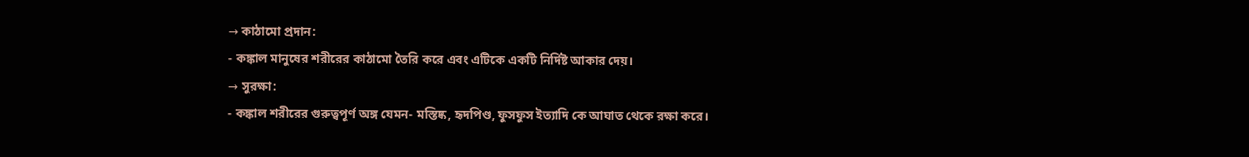→ কাঠামো প্রদান:
- কঙ্কাল মানুষের শরীরের কাঠামো তৈরি করে এবং এটিকে একটি নির্দিষ্ট আকার দেয়।
→ সুরক্ষা:
- কঙ্কাল শরীরের গুরুত্বপূর্ণ অঙ্গ যেমন- মস্তিষ্ক, হৃদপিণ্ড, ফুসফুস ইত্যাদি কে আঘাত থেকে রক্ষা করে।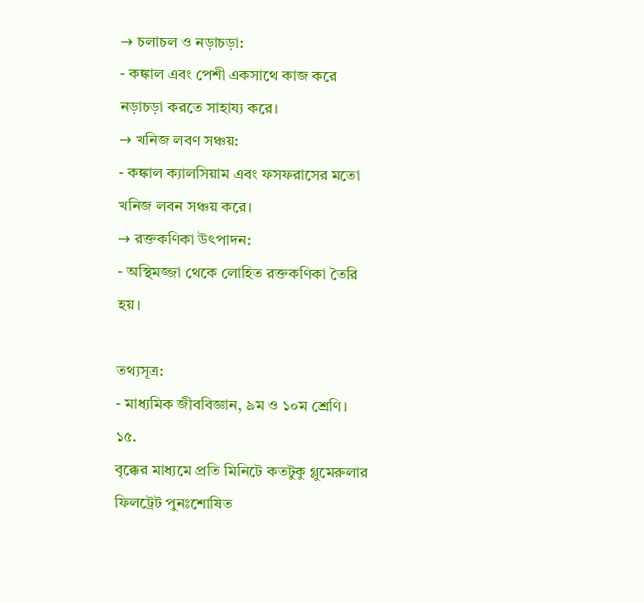→ চলাচল ও নড়াচড়া:
- কঙ্কাল এবং পেশী একসাথে কাজ করে নড়াচড়া করতে সাহায্য করে।
→ খনিজ লবণ সঞ্চয়:
- কঙ্কাল ক্যালসিয়াম এবং ফসফরাসের মতো খনিজ লবন সঞ্চয় করে।
→ রক্তকণিকা উৎপাদন:
- অস্থিমজ্জা থেকে লোহিত রক্তকণিকা তৈরি হয়।

তথ্যসূত্র:
- মাধ্যমিক জীববিজ্ঞান, ৯ম ও ১০ম শ্রেণি।
১৫.
বৃক্কের মাধ্যমে প্রতি মিনিটে কতটুকু গ্লুমেরুলার ফিলট্রেট পুনঃশোষিত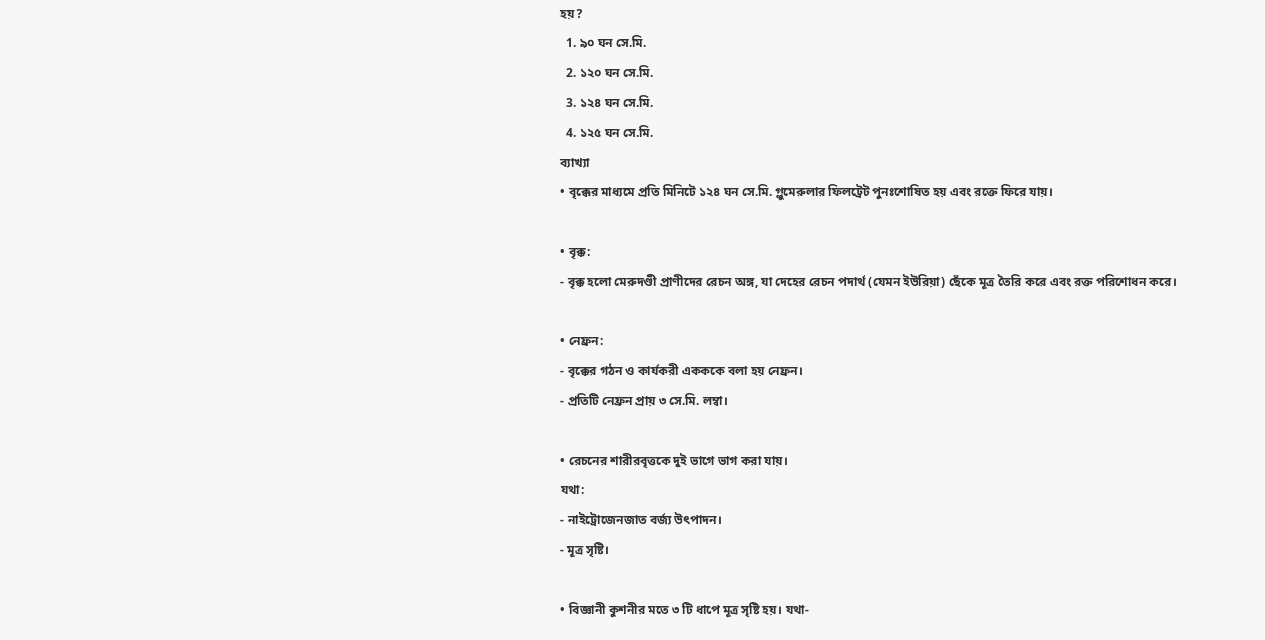হয়?
  1. ৯০ ঘন সে.মি.
  2. ১২০ ঘন সে.মি.
  3. ১২৪ ঘন সে.মি.
  4. ১২৫ ঘন সে.মি.
ব্যাখ্যা
• বৃক্কের মাধ্যমে প্রতি মিনিটে ১২৪ ঘন সে.মি. গ্লুমেরুলার ফিলট্রেট পুনঃশোষিত হয় এবং রক্তে ফিরে যায়।

• বৃক্ক:
- বৃক্ক হলো মেরুদণ্ডী প্রাণীদের রেচন অঙ্গ, যা দেহের রেচন পদার্থ (যেমন ইউরিয়া) ছেঁকে মূত্র তৈরি করে এবং রক্ত পরিশোধন করে।

• নেফ্রন:
- বৃক্কের গঠন ও কার্যকরী একককে বলা হয় নেফ্রন।
- প্রতিটি নেফ্রন প্রায় ৩ সে.মি. লম্বা।

• রেচনের শারীরবৃত্তকে দুই ভাগে ভাগ করা যায়।
যথা:
- নাইট্রোজেনজাত বর্জ্য উৎপাদন।
- মূত্র সৃষ্টি।

• বিজ্ঞানী কুশনীর মতে ৩ টি ধাপে মূত্র সৃষ্টি হয়। যথা-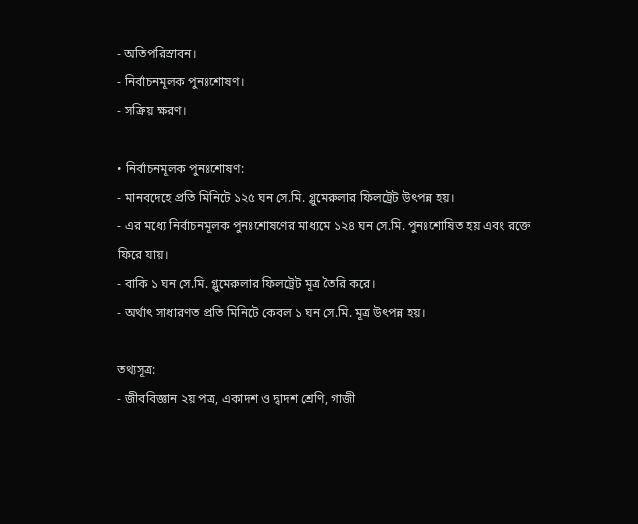- অতিপরিস্রাবন।
- নির্বাচনমূলক পুনঃশোষণ।
- সক্রিয় ক্ষরণ।

• নির্বাচনমূলক পুনঃশোষণ:
- মানবদেহে প্রতি মিনিটে ১২৫ ঘন সে.মি. গ্লুমেরুলার ফিলট্রেট উৎপন্ন হয়।
- এর মধ্যে নির্বাচনমূলক পুনঃশোষণের মাধ্যমে ১২৪ ঘন সে.মি. পুনঃশোষিত হয় এবং রক্তে ফিরে যায়।
- বাকি ১ ঘন সে.মি. গ্লুমেরুলার ফিলট্রেট মূত্র তৈরি করে।
- অর্থাৎ সাধারণত প্রতি মিনিটে কেবল ১ ঘন সে.মি. মূত্র উৎপন্ন হয়।

তথ্যসূত্র:
- জীববিজ্ঞান ২য় পত্র, একাদশ ও দ্বাদশ শ্রেণি, গাজী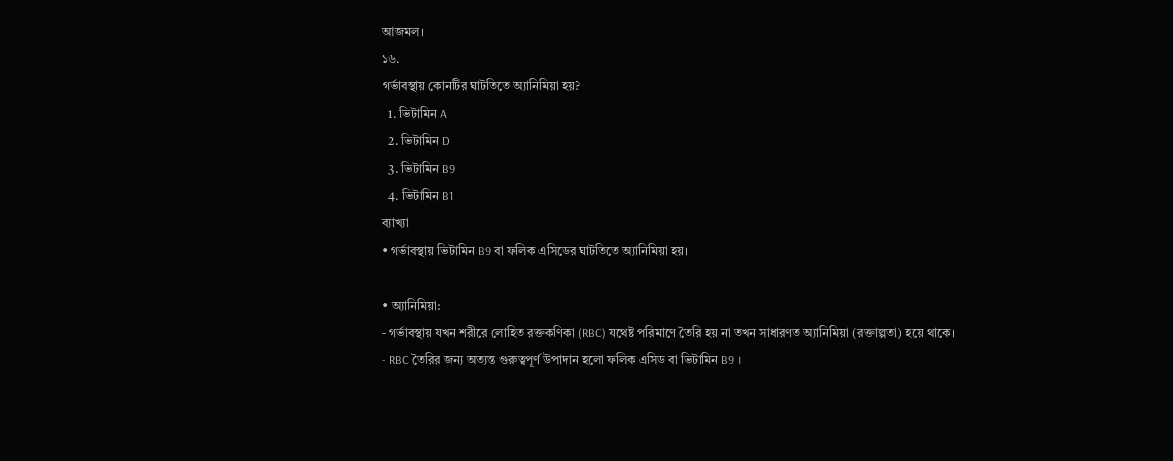আজমল।
১৬.
গর্ভাবস্থায় কোনটির ঘাটতিতে অ্যানিমিয়া হয়?
  1. ভিটামিন A
  2. ভিটামিন D
  3. ভিটামিন B9
  4. ভিটামিন B1
ব্যাখ্যা
• গর্ভাবস্থায় ভিটামিন B9 বা ফলিক এসিডের ঘাটতিতে অ্যানিমিয়া হয়।

• অ্যানিমিয়া:
- গর্ভাবস্থায় যখন শরীরে লোহিত রক্তকণিকা (RBC) যথেষ্ট পরিমাণে তৈরি হয় না তখন সাধারণত অ্যানিমিয়া (রক্তাল্পতা) হয়ে থাকে।
- RBC তৈরির জন্য অত্যন্ত গুরুত্বপূর্ণ উপাদান হলো ফলিক এসিড বা ভিটামিন B9 ।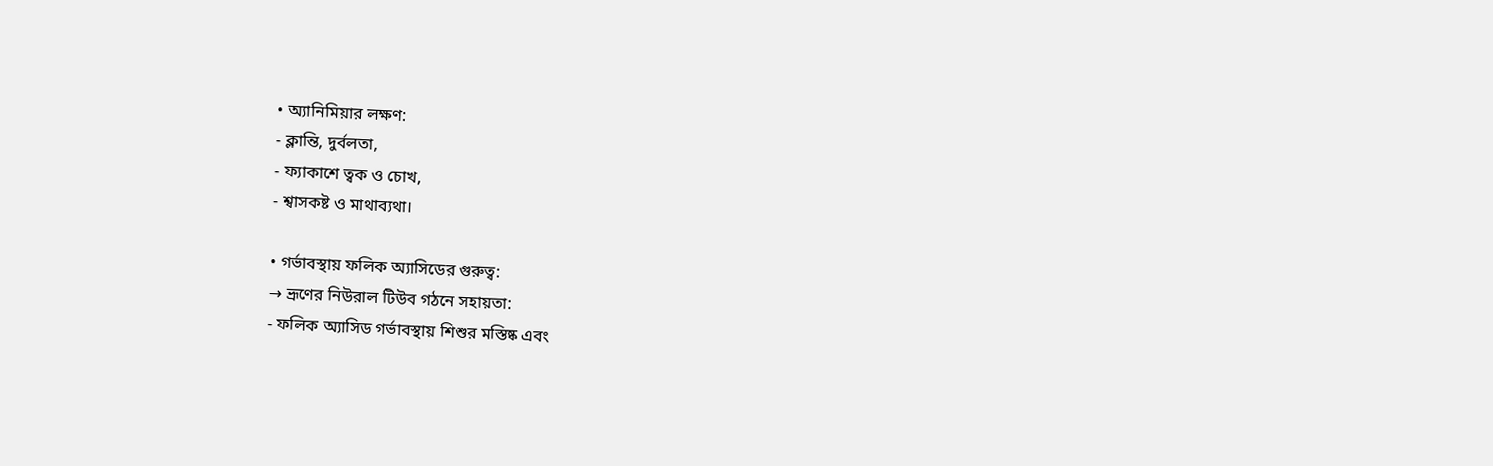• অ্যানিমিয়ার লক্ষণ:
- ক্লান্তি, দুর্বলতা,
- ফ্যাকাশে ত্বক ও চোখ,
- শ্বাসকষ্ট ও মাথাব্যথা।

• গর্ভাবস্থায় ফলিক অ্যাসিডের গুরুত্ব:
→ ভ্রূণের নিউরাল টিউব গঠনে সহায়তা:
- ফলিক অ্যাসিড গর্ভাবস্থায় শিশুর মস্তিষ্ক এবং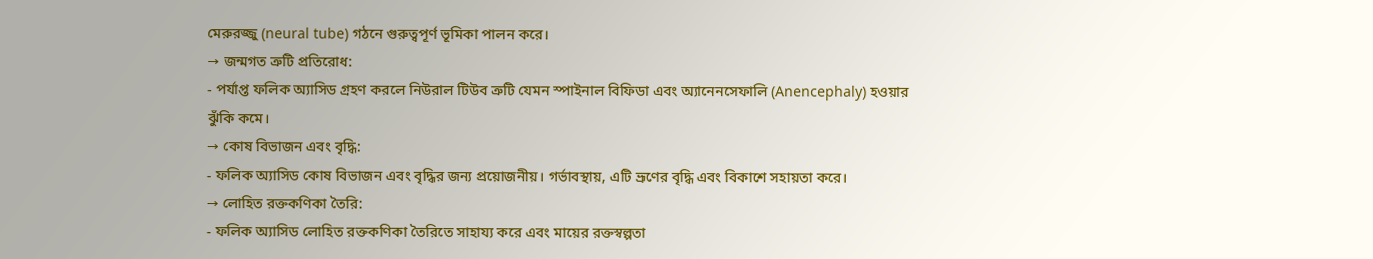মেরুরজ্জু (neural tube) গঠনে গুরুত্বপূর্ণ ভূমিকা পালন করে।
→ জন্মগত ত্রুটি প্রতিরোধ:
- পর্যাপ্ত ফলিক অ্যাসিড গ্রহণ করলে নিউরাল টিউব ত্রুটি যেমন স্পাইনাল বিফিডা এবং অ্যানেনসেফালি (Anencephaly) হওয়ার ঝুঁকি কমে।
→ কোষ বিভাজন এবং বৃদ্ধি:
- ফলিক অ্যাসিড কোষ বিভাজন এবং বৃদ্ধির জন্য প্রয়োজনীয়। গর্ভাবস্থায়, এটি ভ্রূণের বৃদ্ধি এবং বিকাশে সহায়তা করে।
→ লোহিত রক্তকণিকা তৈরি:
- ফলিক অ্যাসিড লোহিত রক্তকণিকা তৈরিতে সাহায্য করে এবং মায়ের রক্তস্বল্পতা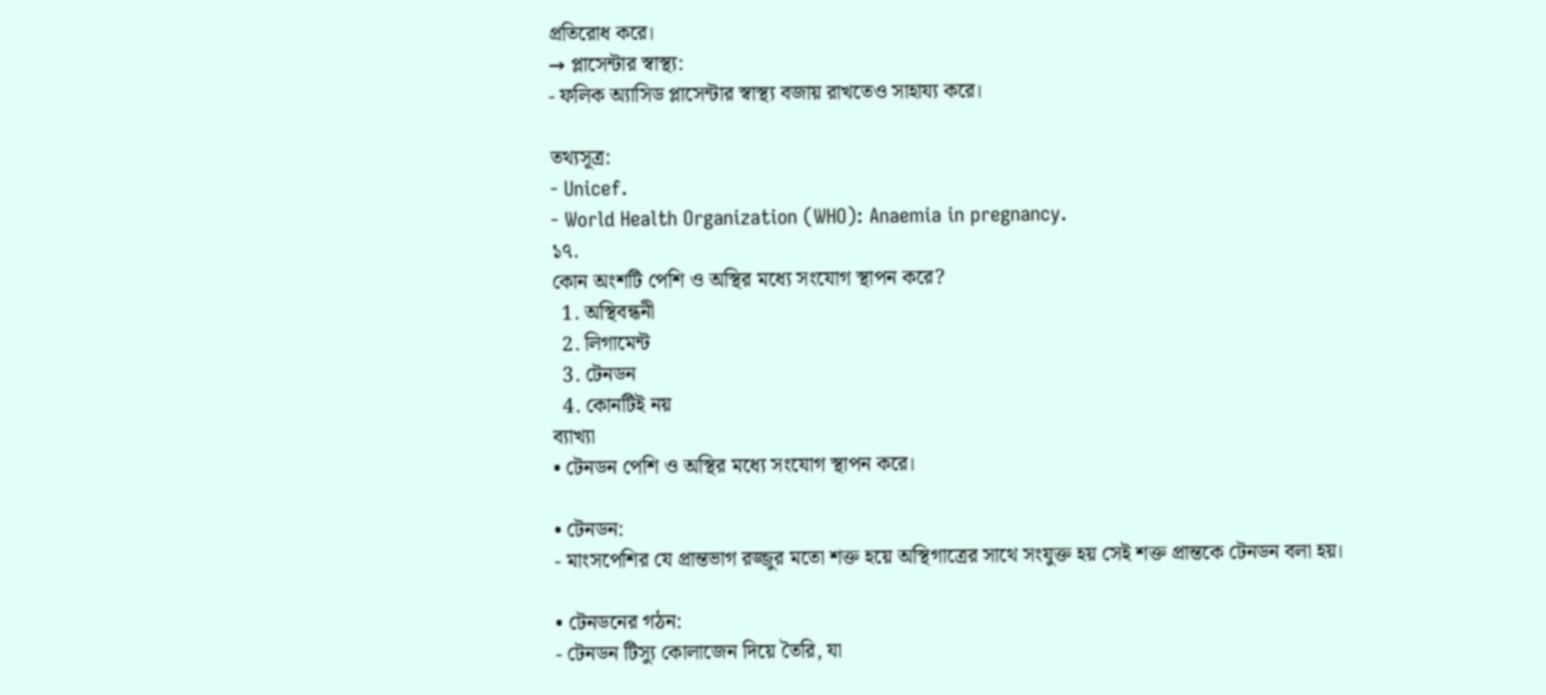প্রতিরোধ করে।
→ প্লাসেন্টার স্বাস্থ্য:
- ফলিক অ্যাসিড প্লাসেন্টার স্বাস্থ্য বজায় রাখতেও সাহায্য করে।

তথ্যসূত্র:
- Unicef.
- World Health Organization (WHO): Anaemia in pregnancy.
১৭.
কোন অংশটি পেশি ও অস্থির মধ্যে সংযোগ স্থাপন করে?
  1. অস্থিবন্ধনী
  2. লিগামেন্ট
  3. টেনডন
  4. কোনটিই নয়
ব্যাখ্যা
• টেনডন পেশি ও অস্থির মধ্যে সংযোগ স্থাপন করে।

• টেনডন:
- মাংসপেশির যে প্রান্তভাগ রজ্জুর মতো শক্ত হয়ে অস্থিগাত্রের সাথে সংযুক্ত হয় সেই শক্ত প্রান্তকে টেনডন বলা হয়।

• টেনডনের গঠন:
- টেনডন টিস্যু কোলাজেন দিয়ে তৈরি, যা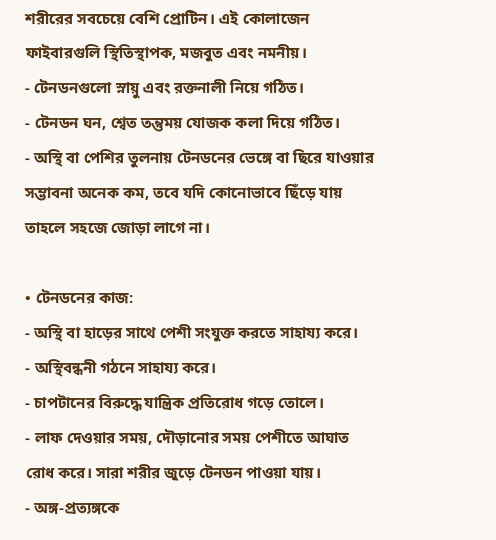শরীরের সবচেয়ে বেশি প্রোটিন। এই কোলাজেন ফাইবারগুলি স্থিতিস্থাপক, মজবুত এবং নমনীয়।
- টেনডনগুলো স্নায়ু এবং রক্তনালী নিয়ে গঠিত।
- টেনডন ঘন, শ্বেত তন্তুময় যোজক কলা দিয়ে গঠিত।
- অস্থি বা পেশির তুলনায় টেনডনের ভেঙ্গে বা ছিরে যাওয়ার সম্ভাবনা অনেক কম, তবে যদি কোনোভাবে ছিঁড়ে যায় তাহলে সহজে জোড়া লাগে না।

• টেনডনের কাজ:
- অস্থি বা হাড়ের সাথে পেশী সংযুক্ত করতে সাহায্য করে।
- অস্থিবন্ধনী গঠনে সাহায্য করে।
- চাপটানের বিরুদ্ধে যান্ত্রিক প্রতিরোধ গড়ে তোলে।
- লাফ দেওয়ার সময়, দৌড়ানোর সময় পেশীতে আঘাত রোধ করে। সারা শরীর জুড়ে টেনডন পাওয়া যায়।
- অঙ্গ-প্রত্যঙ্গকে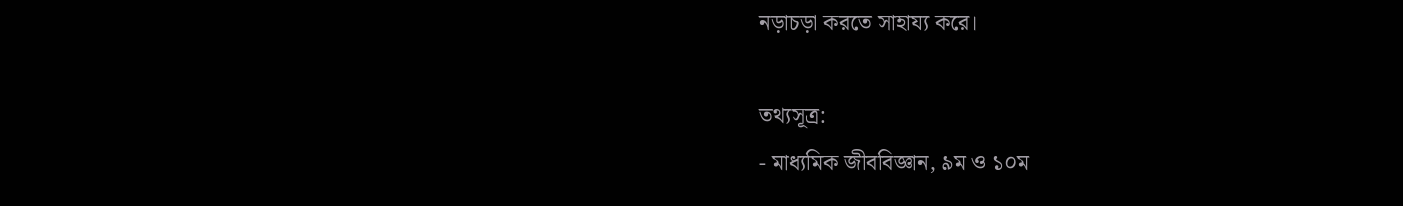নড়াচড়া করতে সাহায্য করে।

তথ্যসূত্র:
- মাধ্যমিক জীববিজ্ঞান, ৯ম ও ১০ম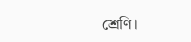শ্রেণি।